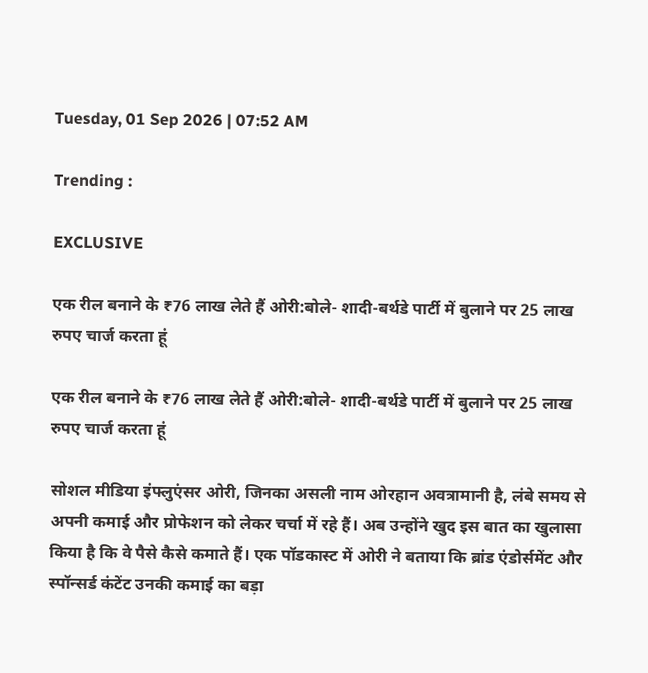Tuesday, 01 Sep 2026 | 07:52 AM

Trending :

EXCLUSIVE

एक रील बनाने के ₹76 लाख लेते हैं ओरी:बोले- शादी-बर्थडे पार्टी में बुलाने पर 25 लाख रुपए चार्ज करता हूं

एक रील बनाने के ₹76 लाख लेते हैं ओरी:बोले- शादी-बर्थडे पार्टी में बुलाने पर 25 लाख रुपए चार्ज करता हूं

सोशल मीडिया इंफ्लुएंसर ओरी, जिनका असली नाम ओरहान अवत्रामानी है, लंबे समय से अपनी कमाई और प्रोफेशन को लेकर चर्चा में रहे हैं। अब उन्होंने खुद इस बात का खुलासा किया है कि वे पैसे कैसे कमाते हैं। एक पॉडकास्ट में ओरी ने बताया कि ब्रांड एंडोर्समेंट और स्पॉन्सर्ड कंटेंट उनकी कमाई का बड़ा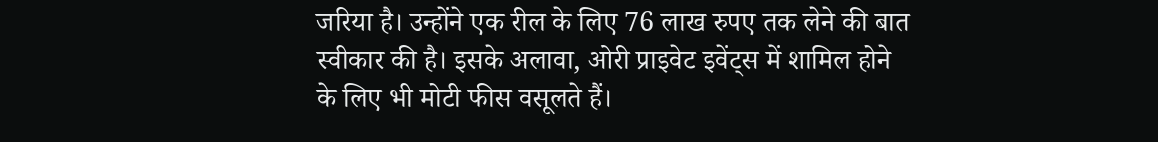जरिया है। उन्होंने एक रील के लिए 76 लाख रुपए तक लेने की बात स्वीकार की है। इसके अलावा, ओरी प्राइवेट इवेंट्स में शामिल होने के लिए भी मोटी फीस वसूलते हैं।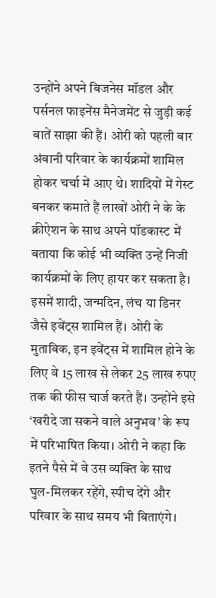उन्होंने अपने बिजनेस मॉडल और पर्सनल फाइनेंस मैनेजमेंट से जुड़ी कई बातें साझा की हैं। ओरी को पहली बार अंबानी परिवार के कार्यक्रमों शामिल होकर चर्चा में आए थे। शादियों में गेस्ट बनकर कमाते हैं लाखों ओरी ने के के क्रीऐशन के साथ अपने पॉडकास्ट में बताया कि कोई भी व्यक्ति उन्हें निजी कार्यक्रमों के लिए हायर कर सकता है। इसमें शादी, जन्मदिन, लंच या डिनर जैसे इवेंट्स शामिल हैं। ओरी के मुताबिक, इन इवेंट्स में शामिल होने के लिए वे 15 लाख से लेकर 25 लाख रुपए तक की फीस चार्ज करते हैं। उन्होंने इसे ‘खरीदे जा सकने वाले अनुभव’ के रूप में परिभाषित किया। ओरी ने कहा कि इतने पैसे में वे उस व्यक्ति के साथ घुल-मिलकर रहेंगे, स्पीच देंगे और परिवार के साथ समय भी बिताएंगे।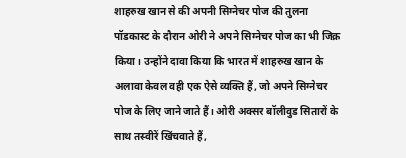शाहरुख खान से की अपनी सिग्नेचर पोज की तुलना पॉडकास्ट के दौरान ओरी ने अपने सिग्नेचर पोज का भी जिक्र किया। उन्होंने दावा किया कि भारत में शाहरुख खान के अलावा केवल वही एक ऐसे व्यक्ति हैं, जो अपने सिग्नेचर पोज के लिए जाने जाते हैं। ओरी अक्सर बॉलीवुड सितारों के साथ तस्वीरें खिंचवाते हैं,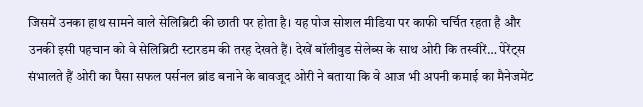जिसमें उनका हाथ सामने वाले सेलिब्रिटी की छाती पर होता है। यह पोज सोशल मीडिया पर काफी चर्चित रहता है और उनकी इसी पहचान को वे सेलिब्रिटी स्टारडम की तरह देखते हैं। देखें बॉलीवुड सेलेब्स के साथ ओरी कि तस्वीरें… पेरेंट्स संभालते हैं ओरी का पैसा सफल पर्सनल ब्रांड बनाने के बावजूद ओरी ने बताया कि वे आज भी अपनी कमाई का मैनेजमेंट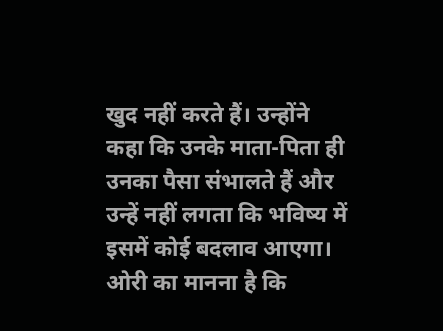खुद नहीं करते हैं। उन्होंने कहा कि उनके माता-पिता ही उनका पैसा संभालते हैं और उन्हें नहीं लगता कि भविष्य में इसमें कोई बदलाव आएगा। ओरी का मानना है कि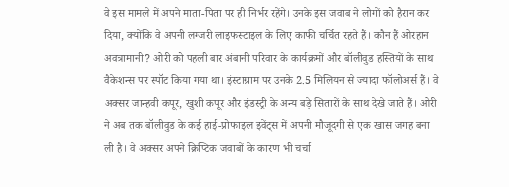वे इस मामले में अपने माता-पिता पर ही निर्भर रहेंगे। उनके इस जवाब ने लोगों को हैरान कर दिया, क्योंकि वे अपनी लग्जरी लाइफस्टाइल के लिए काफी चर्चित रहते हैं। कौन हैं ओरहान अवत्रामानी? ओरी को पहली बार अंबानी परिवार के कार्यक्रमों और बॉलीवुड हस्तियों के साथ वैकेशन्स पर स्पॉट किया गया था। इंस्टाग्राम पर उनके 2.5 मिलियन से ज्यादा फॉलोअर्स हैं। वे अक्सर जान्हवी कपूर, खुशी कपूर और इंडस्ट्री के अन्य बड़े सितारों के साथ देखे जाते हैं। ओरी ने अब तक बॉलीवुड के कई हाई-प्रोफाइल इवेंट्स में अपनी मौजूदगी से एक खास जगह बना ली है। वे अक्सर अपने क्रिप्टिक जवाबों के कारण भी चर्चा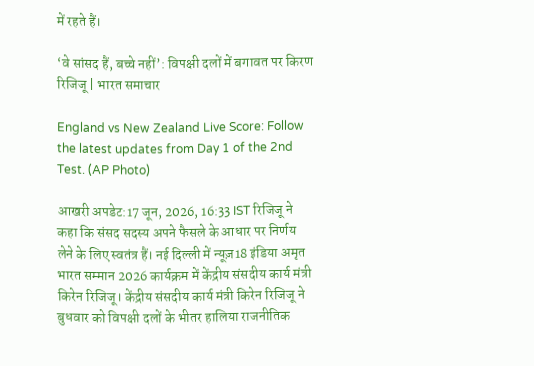में रहते हैं।

‘वे सांसद हैं, बच्चे नहीं’: विपक्षी दलों में बगावत पर किरण रिजिजू | भारत समाचार

England vs New Zealand Live Score: Follow the latest updates from Day 1 of the 2nd Test. (AP Photo)

आखरी अपडेट:17 जून, 2026, 16:33 IST रिजिजू ने कहा कि संसद सदस्य अपने फैसले के आधार पर निर्णय लेने के लिए स्वतंत्र हैं। नई दिल्ली में न्यूज़18 इंडिया अमृत भारत सम्मान 2026 कार्यक्रम में केंद्रीय संसदीय कार्य मंत्री किरेन रिजिजू। केंद्रीय संसदीय कार्य मंत्री किरेन रिजिजू ने बुधवार को विपक्षी दलों के भीतर हालिया राजनीतिक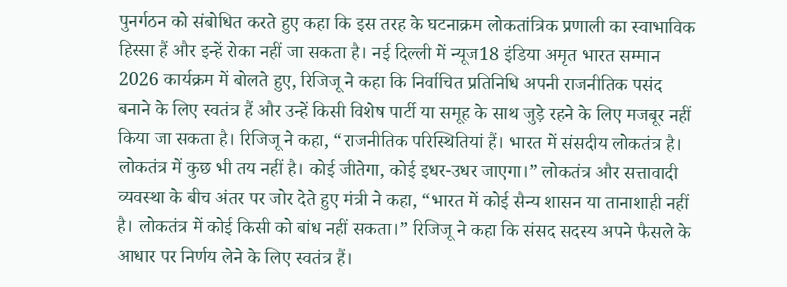पुनर्गठन को संबोधित करते हुए कहा कि इस तरह के घटनाक्रम लोकतांत्रिक प्रणाली का स्वाभाविक हिस्सा हैं और इन्हें रोका नहीं जा सकता है। नई दिल्ली में न्यूज18 इंडिया अमृत भारत सम्मान 2026 कार्यक्रम में बोलते हुए, रिजिजू ने कहा कि निर्वाचित प्रतिनिधि अपनी राजनीतिक पसंद बनाने के लिए स्वतंत्र हैं और उन्हें किसी विशेष पार्टी या समूह के साथ जुड़े रहने के लिए मजबूर नहीं किया जा सकता है। रिजिजू ने कहा, “राजनीतिक परिस्थितियां हैं। भारत में संसदीय लोकतंत्र है। लोकतंत्र में कुछ भी तय नहीं है। कोई जीतेगा, कोई इधर-उधर जाएगा।” लोकतंत्र और सत्तावादी व्यवस्था के बीच अंतर पर जोर देते हुए मंत्री ने कहा, “भारत में कोई सैन्य शासन या तानाशाही नहीं है। लोकतंत्र में कोई किसी को बांध नहीं सकता।” रिजिजू ने कहा कि संसद सदस्य अपने फैसले के आधार पर निर्णय लेने के लिए स्वतंत्र हैं।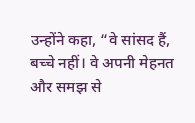उन्होंने कहा, “वे सांसद हैं, बच्चे नहीं। वे अपनी मेहनत और समझ से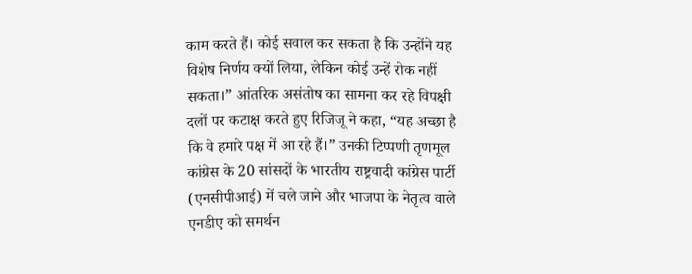काम करते हैं। कोई सवाल कर सकता है कि उन्होंने यह विशेष निर्णय क्यों लिया, लेकिन कोई उन्हें रोक नहीं सकता।” आंतरिक असंतोष का सामना कर रहे विपक्षी दलों पर कटाक्ष करते हुए रिजिजू ने कहा, “यह अच्छा है कि वे हमारे पक्ष में आ रहे हैं।” उनकी टिप्पणी तृणमूल कांग्रेस के 20 सांसदों के भारतीय राष्ट्रवादी कांग्रेस पार्टी (एनसीपीआई) में चले जाने और भाजपा के नेतृत्व वाले एनडीए को समर्थन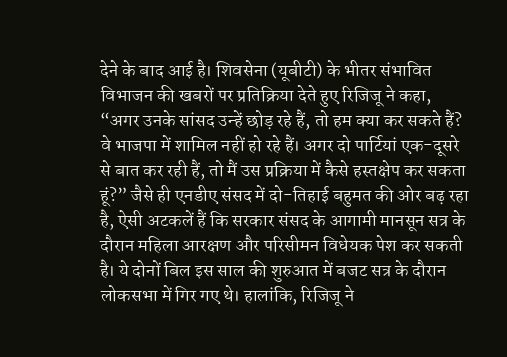देने के बाद आई है। शिवसेना (यूबीटी) के भीतर संभावित विभाजन की खबरों पर प्रतिक्रिया देते हुए रिजिजू ने कहा, “अगर उनके सांसद उन्हें छोड़ रहे हैं, तो हम क्या कर सकते हैं? वे भाजपा में शामिल नहीं हो रहे हैं। अगर दो पार्टियां एक-दूसरे से बात कर रही हैं, तो मैं उस प्रक्रिया में कैसे हस्तक्षेप कर सकता हूं?” जैसे ही एनडीए संसद में दो-तिहाई बहुमत की ओर बढ़ रहा है, ऐसी अटकलें हैं कि सरकार संसद के आगामी मानसून सत्र के दौरान महिला आरक्षण और परिसीमन विधेयक पेश कर सकती है। ये दोनों बिल इस साल की शुरुआत में बजट सत्र के दौरान लोकसभा में गिर गए थे। हालांकि, रिजिजू ने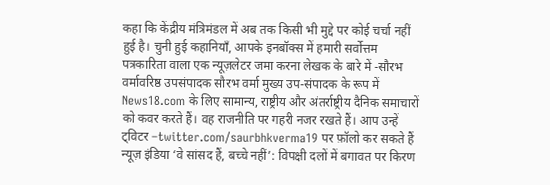कहा कि केंद्रीय मंत्रिमंडल में अब तक किसी भी मुद्दे पर कोई चर्चा नहीं हुई है। चुनी हुई कहानियाँ, आपके इनबॉक्स में हमारी सर्वोत्तम पत्रकारिता वाला एक न्यूज़लेटर जमा करना लेखक के बारे में -सौरभ वर्मावरिष्ठ उपसंपादक सौरभ वर्मा मुख्य उप-संपादक के रूप में News18.com के लिए सामान्य, राष्ट्रीय और अंतर्राष्ट्रीय दैनिक समाचारों को कवर करते हैं। वह राजनीति पर गहरी नजर रखते हैं। आप उन्हें ट्विटर –twitter.com/saurbhkverma19 पर फ़ॉलो कर सकते हैं न्यूज़ इंडिया ‘वे सांसद हैं, बच्चे नहीं’: विपक्षी दलों में बगावत पर किरण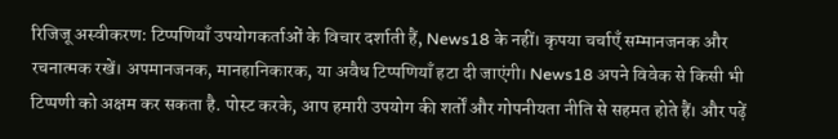रिजिजू अस्वीकरण: टिप्पणियाँ उपयोगकर्ताओं के विचार दर्शाती हैं, News18 के नहीं। कृपया चर्चाएँ सम्मानजनक और रचनात्मक रखें। अपमानजनक, मानहानिकारक, या अवैध टिप्पणियाँ हटा दी जाएंगी। News18 अपने विवेक से किसी भी टिप्पणी को अक्षम कर सकता है. पोस्ट करके, आप हमारी उपयोग की शर्तों और गोपनीयता नीति से सहमत होते हैं। और पढ़ें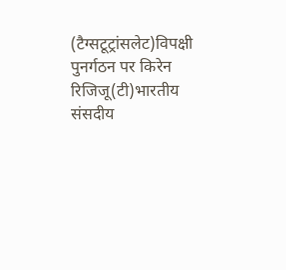(टैग्सटूट्रांसलेट)विपक्षी पुनर्गठन पर किरेन रिजिजू(टी)भारतीय संसदीय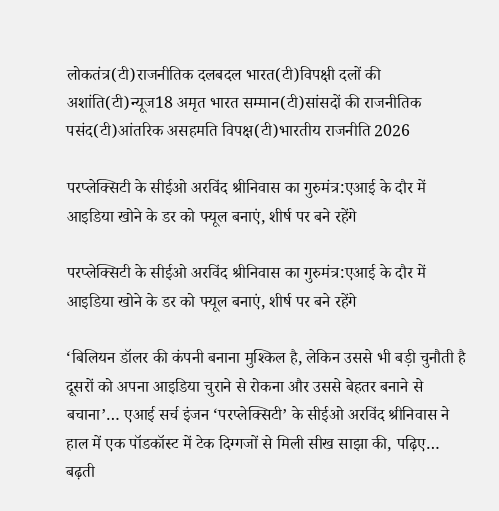लोकतंत्र(टी)राजनीतिक दलबदल भारत(टी)विपक्षी दलों की अशांति(टी)न्यूज18 अमृत भारत सम्मान(टी)सांसदों की राजनीतिक पसंद(टी)आंतरिक असहमति विपक्ष(टी)भारतीय राजनीति 2026

परप्लेक्सिटी के सीईओ अरविंद श्रीनिवास का गुरुमंत्र:एआई के दौर में आइडिया खोने के डर को फ्यूल बनाएं, शीर्ष पर बने रहेंगे

परप्लेक्सिटी के सीईओ अरविंद श्रीनिवास का गुरुमंत्र:एआई के दौर में आइडिया खोने के डर को फ्यूल बनाएं, शीर्ष पर बने रहेंगे

‘बिलियन डॉलर की कंपनी बनाना मुश्किल है, लेकिन उससे भी बड़ी चुनौती है दूसरों को अपना आइडिया चुराने से रोकना और उससे बेहतर बनाने से बचाना’… एआई सर्च इंजन ‘परप्लेक्सिटी’ के सीईओ अरविंद श्रीनिवास ने हाल में एक पॉडकॉस्ट में टेक दिग्गजों से मिली सीख साझा की, पढ़िए… बढ़ती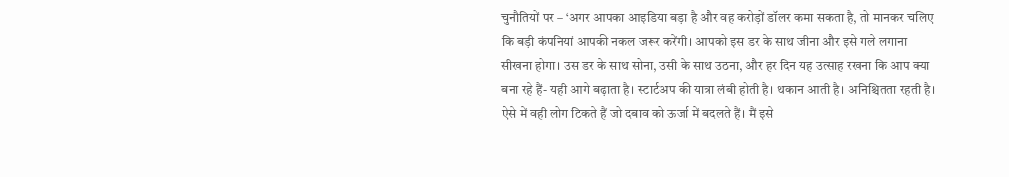चुनौतियों पर – ‘अगर आपका आइडिया बड़ा है और वह करोड़ों डॉलर कमा सकता है, तो मानकर चलिए कि बड़ी कंपनियां आपकी नकल जरूर करेंगी। आपको इस डर के साथ जीना और इसे गले लगाना सीखना होगा। उस डर के साथ सोना, उसी के साथ उठना, और हर दिन यह उत्साह रखना कि आप क्या बना रहे हैं- यही आगे बढ़ाता है। स्टार्टअप की यात्रा लंबी होती है। थकान आती है। अनिश्चितता रहती है। ऐसे में वही लोग टिकते हैं जो दबाव को ऊर्जा में बदलते हैं। मैं इसे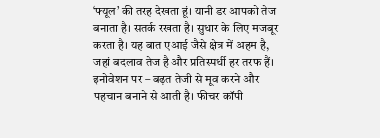‘फ्यूल’ की तरह देखता हूं। यानी डर आपको तेज बनाता है। सतर्क रखता है। सुधार के लिए मजबूर करता है। यह बात एआई जैसे क्षेत्र में अहम है, जहां बदलाव तेज है और प्रतिस्पर्धी हर तरफ हैं। इनोवेशन पर – बढ़त तेजी से मूव करने और पहचान बनाने से आती है। फीचर कॉपी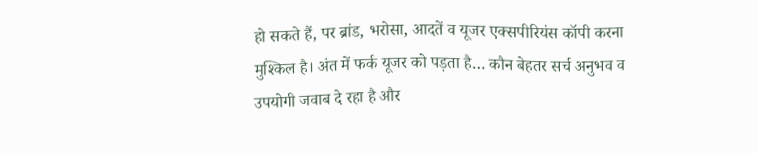हो सकते हैं, पर ब्रांड, भरोसा, आदतें व यूजर एक्सपीरियंस कॉपी करना मुश्किल है। अंत में फर्क यूजर को पड़ता है… कौन बेहतर सर्च अनुभव व उपयोगी जवाब दे रहा है और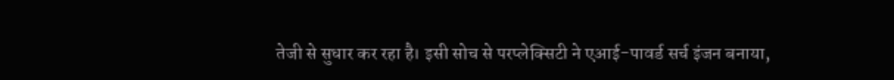तेजी से सुधार कर रहा है। इसी सोच से परप्लेक्सिटी ने एआई-पावर्ड सर्च इंजन बनाया,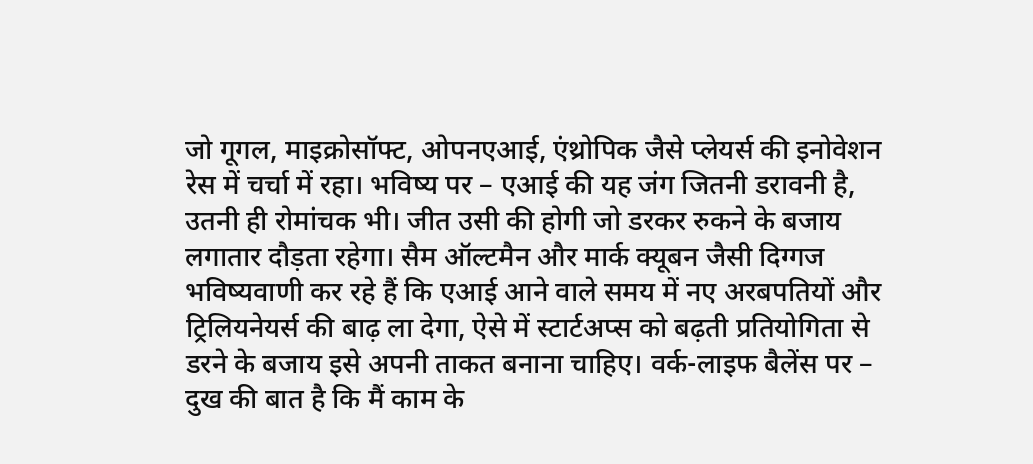जो गूगल, माइक्रोसॉफ्ट, ओपनएआई, एंथ्रोपिक जैसे प्लेयर्स की इनोवेशन रेस में चर्चा में रहा। भविष्य पर – एआई की यह जंग जितनी डरावनी है, उतनी ही रोमांचक भी। जीत उसी की होगी जो डरकर रुकने के बजाय लगातार दौड़ता रहेगा। सैम ऑल्टमैन और मार्क क्यूबन जैसी दिग्गज भविष्यवाणी कर रहे हैं कि एआई आने वाले समय में नए अरबपतियों और ट्रिलियनेयर्स की बाढ़ ला देगा, ऐसे में स्टार्टअप्स को बढ़ती प्रतियोगिता से डरने के बजाय इसे अपनी ताकत बनाना चाहिए। वर्क-लाइफ बैलेंस पर – दुख की बात है कि मैं काम के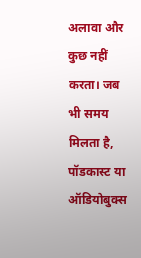अलावा और कुछ नहीं करता। जब भी समय मिलता है, पॉडकास्ट या ऑडियोबुक्स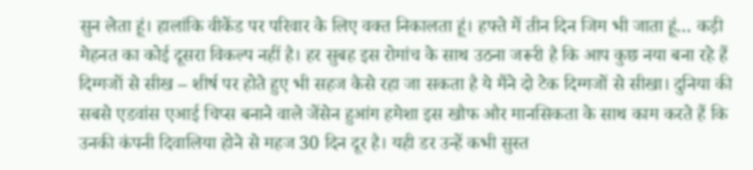सुन लेता हूं। हालांकि वीकेंड पर परिवार के लिए वक्त निकालता हूं। हफ्ते में तीन दिन जिम भी जाता हूं… कड़ी मेहनत का कोई दूसरा विकल्प नहीं है। हर सुबह इस रोमांच के साथ उठना जरूरी है कि आप कुछ नया बना रहे हैं दिग्गजों से सीख – शीर्ष पर होते हुए भी सहज कैसे रहा जा सकता है ये मैंने दो टेक दिग्गजों से सीखा। दुनिया की सबसे एडवांस एआई चिप्स बनाने वाले जेंसेन हुआंग हमेशा इस खौफ और मानसिकता के साथ काम करते हैं कि उनकी कंपनी दिवालिया होने से महज 30 दिन दूर है। यही डर उन्हें कभी सुस्त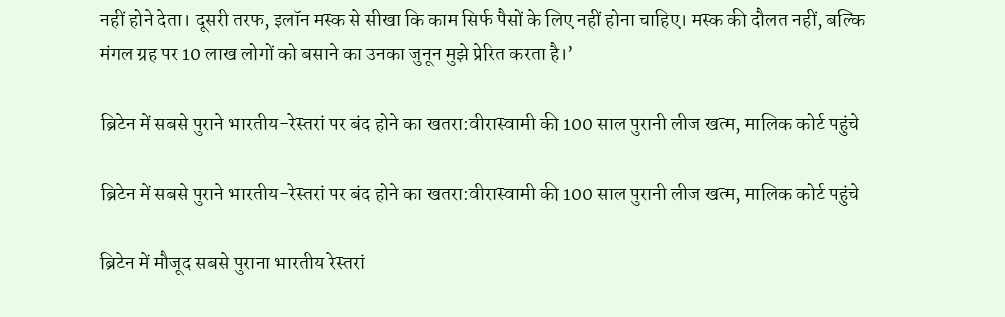नहीं होने देता। दूसरी तरफ, इलॉन मस्क से सीखा कि काम सिर्फ पैसों के लिए नहीं होना चाहिए। मस्क की दौलत नहीं, बल्कि मंगल ग्रह पर 10 लाख लोगों को बसाने का उनका जुनून मुझे प्रेरित करता है।’

ब्रिटेन में सबसे पुराने भारतीय-रेस्तरां पर बंद होने का खतरा:वीरास्वामी की 100 साल पुरानी लीज खत्म, मालिक कोर्ट पहुंचे

ब्रिटेन में सबसे पुराने भारतीय-रेस्तरां पर बंद होने का खतरा:वीरास्वामी की 100 साल पुरानी लीज खत्म, मालिक कोर्ट पहुंचे

ब्रिटेन में मौजूद सबसे पुराना भारतीय रेस्तरां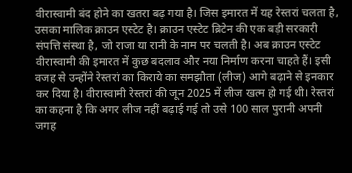वीरास्वामी बंद होने का खतरा बढ़ गया है। जिस इमारत में यह रेस्तरां चलता है, उसका मालिक क्राउन एस्टेट है। क्राउन एस्टेट ब्रिटेन की एक बड़ी सरकारी संपत्ति संस्था है, जो राजा या रानी के नाम पर चलती है। अब क्राउन एस्टेट वीरास्वामी की इमारत में कुछ बदलाव और नया निर्माण करना चाहते हैं। इसी वजह से उन्होंने रेस्तरां का किराये का समझौता (लीज) आगे बढ़ाने से इनकार कर दिया है। वीरास्वामी रेस्तरां की जून 2025 में लीज खत्म हो गई थी। रेस्तरां का कहना है कि अगर लीज नहीं बढ़ाई गई तो उसे 100 साल पुरानी अपनी जगह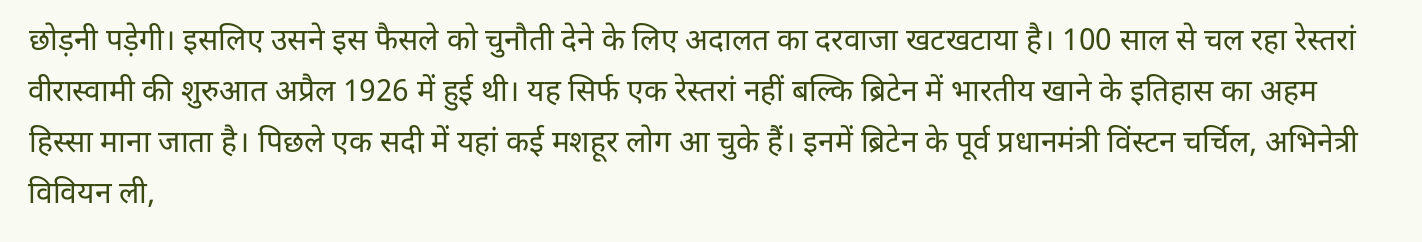छोड़नी पड़ेगी। इसलिए उसने इस फैसले को चुनौती देने के लिए अदालत का दरवाजा खटखटाया है। 100 साल से चल रहा रेस्तरां वीरास्वामी की शुरुआत अप्रैल 1926 में हुई थी। यह सिर्फ एक रेस्तरां नहीं बल्कि ब्रिटेन में भारतीय खाने के इतिहास का अहम हिस्सा माना जाता है। पिछले एक सदी में यहां कई मशहूर लोग आ चुके हैं। इनमें ब्रिटेन के पूर्व प्रधानमंत्री विंस्टन चर्चिल, अभिनेत्री विवियन ली,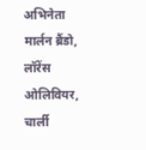अभिनेता मार्लन ब्रैंडो, लॉरेंस ओलिवियर, चार्ली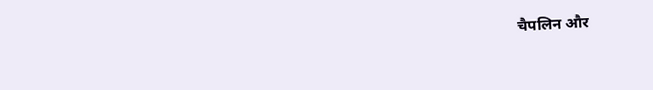चैपलिन और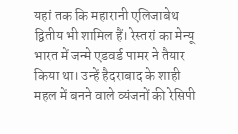यहां तक कि महारानी एलिजाबेथ द्वितीय भी शामिल हैं। रेस्तरां का मेन्यू भारत में जन्मे एडवर्ड पामर ने तैयार किया था। उन्हें हैदराबाद के शाही महल में बनने वाले व्यंजनों की रेसिपी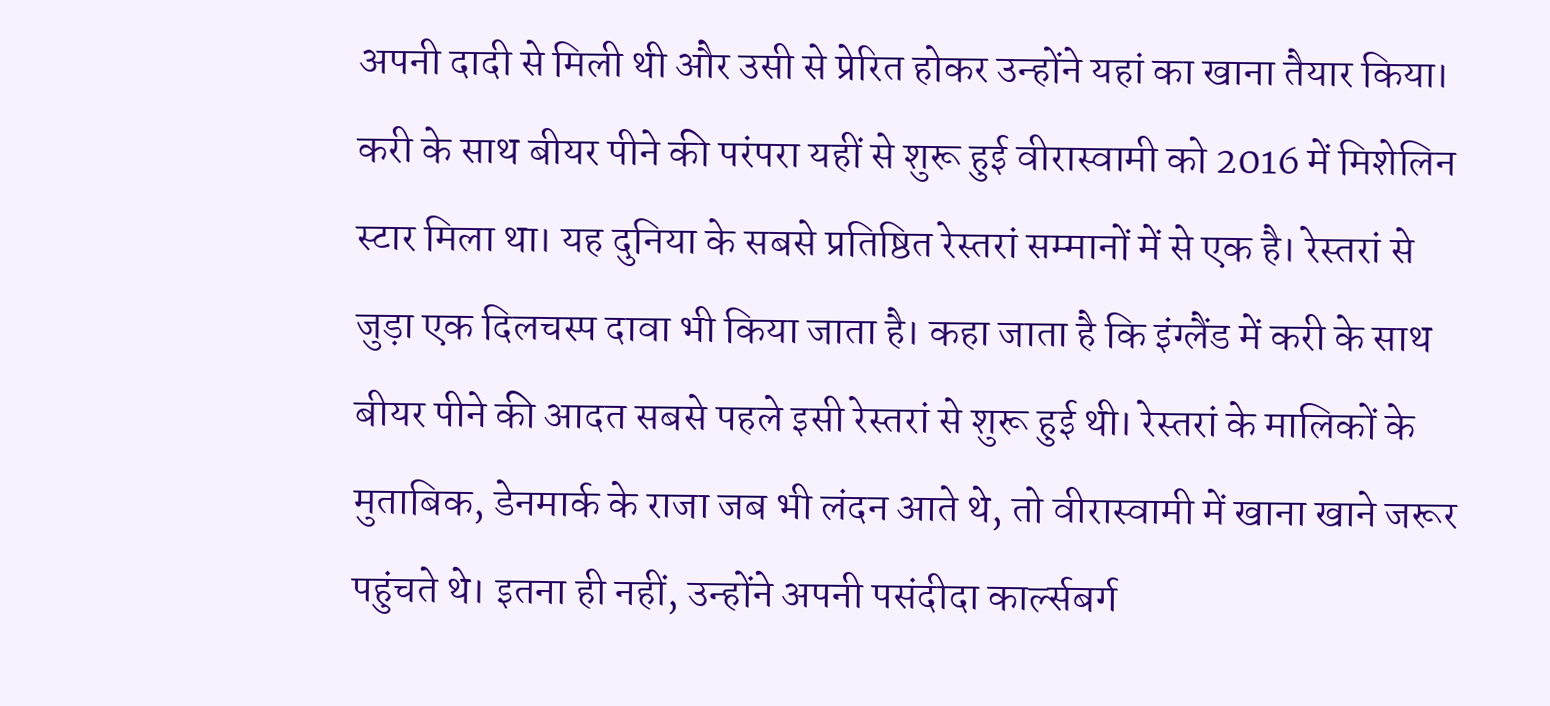अपनी दादी से मिली थी और उसी से प्रेरित होकर उन्होंने यहां का खाना तैयार किया। करी के साथ बीयर पीने की परंपरा यहीं से शुरू हुई वीरास्वामी को 2016 में मिशेलिन स्टार मिला था। यह दुनिया के सबसे प्रतिष्ठित रेस्तरां सम्मानों में से एक है। रेस्तरां से जुड़ा एक दिलचस्प दावा भी किया जाता है। कहा जाता है कि इंग्लैंड में करी के साथ बीयर पीने की आदत सबसे पहले इसी रेस्तरां से शुरू हुई थी। रेस्तरां के मालिकों के मुताबिक, डेनमार्क के राजा जब भी लंदन आते थे, तो वीरास्वामी में खाना खाने जरूर पहुंचते थे। इतना ही नहीं, उन्होंने अपनी पसंदीदा कार्ल्सबर्ग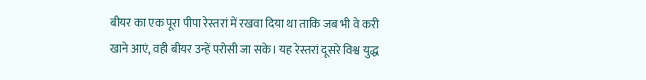बीयर का एक पूरा पीपा रेस्तरां में रखवा दिया था ताकि जब भी वे करी खाने आएं, वही बीयर उन्हें परोसी जा सके। यह रेस्तरां दूसरे विश्व युद्ध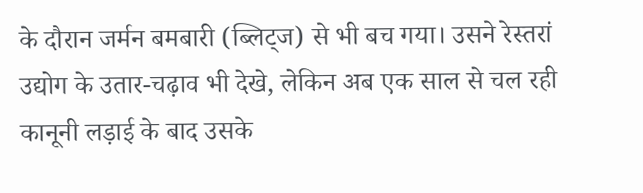के दौरान जर्मन बमबारी (ब्लिट्ज) से भी बच गया। उसने रेस्तरां उद्योग के उतार-चढ़ाव भी देखे, लेकिन अब एक साल से चल रही कानूनी लड़ाई के बाद उसके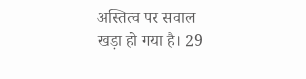अस्तित्व पर सवाल खड़ा हो गया है। 29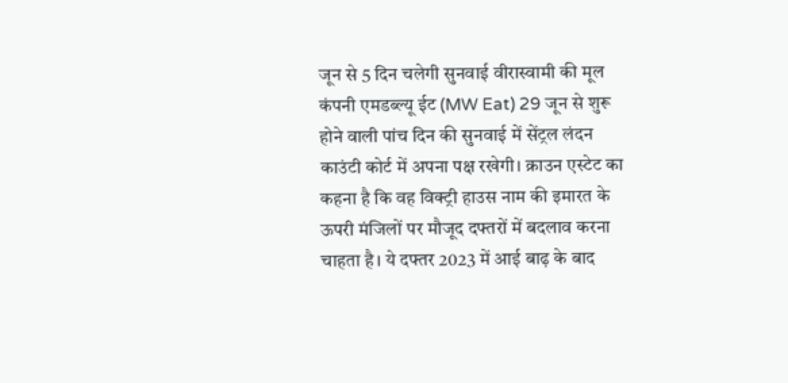जून से 5 दिन चलेगी सुनवाई वीरास्वामी की मूल कंपनी एमडब्ल्यू ईट (MW Eat) 29 जून से शुरू होने वाली पांच दिन की सुनवाई में सेंट्रल लंदन काउंटी कोर्ट में अपना पक्ष रखेगी। क्राउन एस्टेट का कहना है कि वह विक्ट्री हाउस नाम की इमारत के ऊपरी मंजिलों पर मौजूद दफ्तरों में बदलाव करना चाहता है। ये दफ्तर 2023 में आई बाढ़ के बाद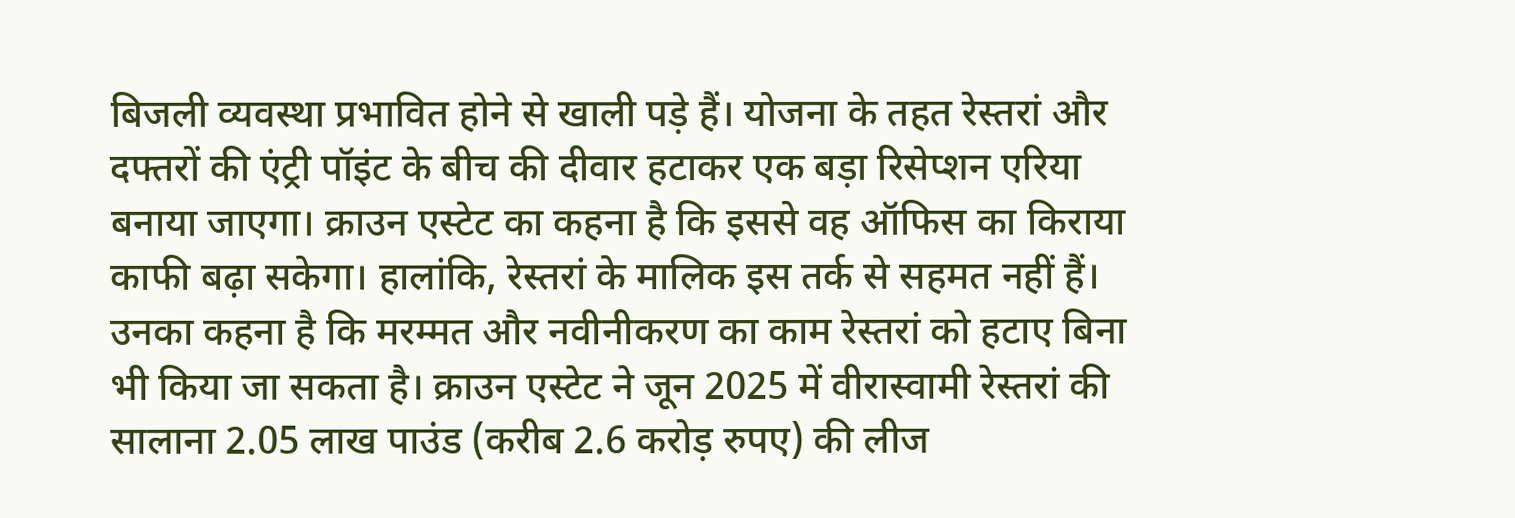बिजली व्यवस्था प्रभावित होने से खाली पड़े हैं। योजना के तहत रेस्तरां और दफ्तरों की एंट्री पॉइंट के बीच की दीवार हटाकर एक बड़ा रिसेप्शन एरिया बनाया जाएगा। क्राउन एस्टेट का कहना है कि इससे वह ऑफिस का किराया काफी बढ़ा सकेगा। हालांकि, रेस्तरां के मालिक इस तर्क से सहमत नहीं हैं। उनका कहना है कि मरम्मत और नवीनीकरण का काम रेस्तरां को हटाए बिना भी किया जा सकता है। क्राउन एस्टेट ने जून 2025 में वीरास्वामी रेस्तरां की सालाना 2.05 लाख पाउंड (करीब 2.6 करोड़ रुपए) की लीज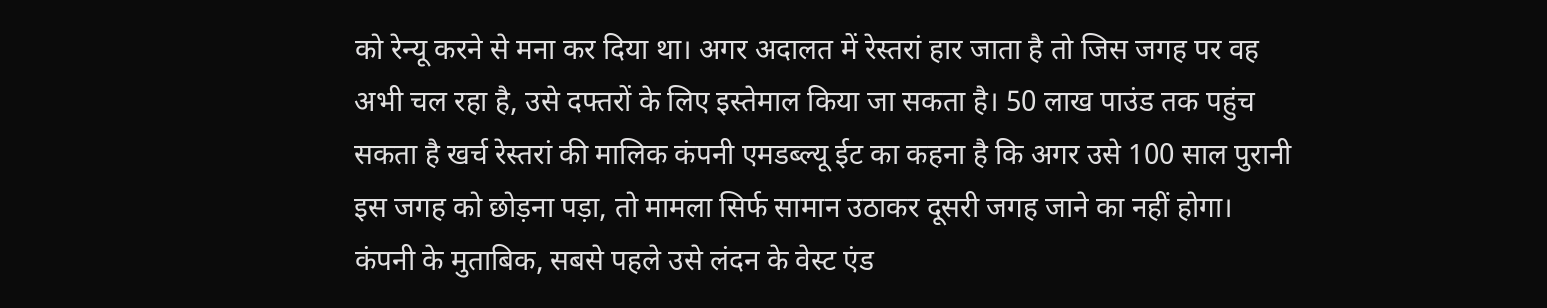को रेन्यू करने से मना कर दिया था। अगर अदालत में रेस्तरां हार जाता है तो जिस जगह पर वह अभी चल रहा है, उसे दफ्तरों के लिए इस्तेमाल किया जा सकता है। 50 लाख पाउंड तक पहुंच सकता है खर्च रेस्तरां की मालिक कंपनी एमडब्ल्यू ईट का कहना है कि अगर उसे 100 साल पुरानी इस जगह को छोड़ना पड़ा, तो मामला सिर्फ सामान उठाकर दूसरी जगह जाने का नहीं होगा। कंपनी के मुताबिक, सबसे पहले उसे लंदन के वेस्ट एंड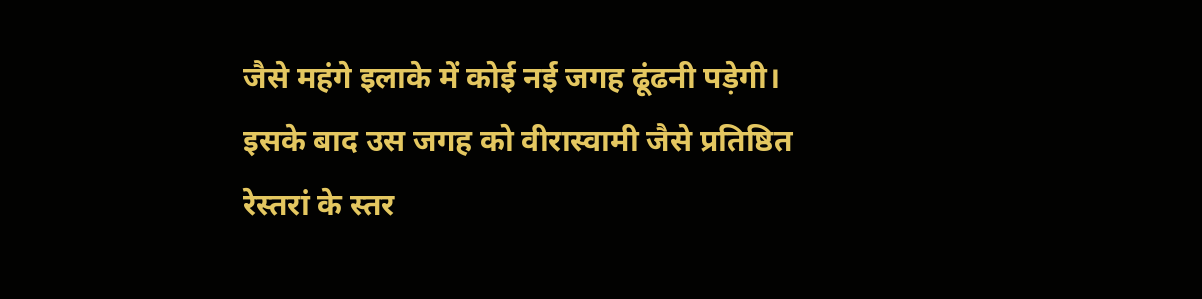जैसे महंगे इलाके में कोई नई जगह ढूंढनी पड़ेगी। इसके बाद उस जगह को वीरास्वामी जैसे प्रतिष्ठित रेस्तरां के स्तर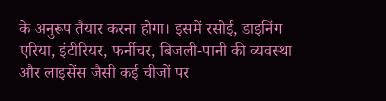के अनुरूप तैयार करना होगा। इसमें रसोई, डाइनिंग एरिया, इंटीरियर, फर्नीचर, बिजली-पानी की व्यवस्था और लाइसेंस जैसी कई चीजों पर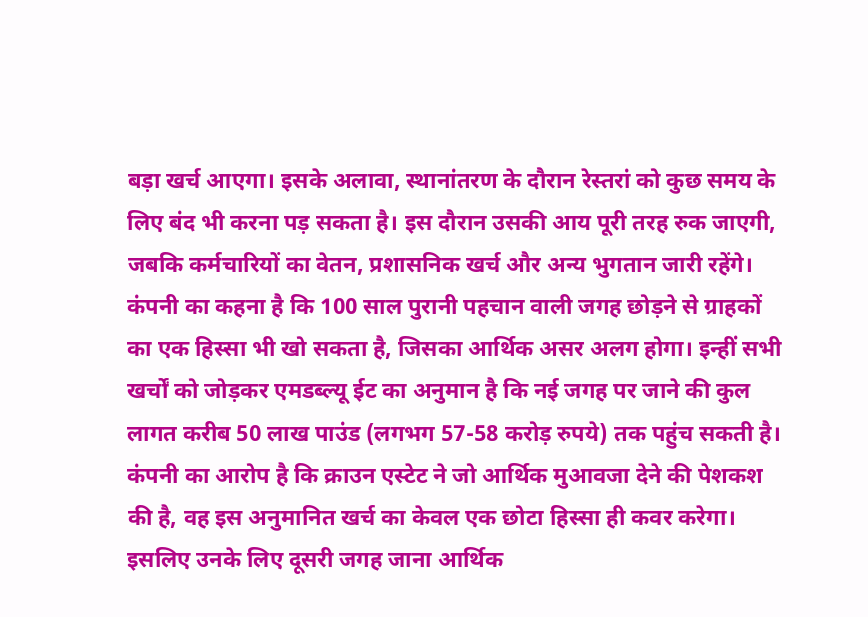बड़ा खर्च आएगा। इसके अलावा, स्थानांतरण के दौरान रेस्तरां को कुछ समय के लिए बंद भी करना पड़ सकता है। इस दौरान उसकी आय पूरी तरह रुक जाएगी, जबकि कर्मचारियों का वेतन, प्रशासनिक खर्च और अन्य भुगतान जारी रहेंगे। कंपनी का कहना है कि 100 साल पुरानी पहचान वाली जगह छोड़ने से ग्राहकों का एक हिस्सा भी खो सकता है, जिसका आर्थिक असर अलग होगा। इन्हीं सभी खर्चों को जोड़कर एमडब्ल्यू ईट का अनुमान है कि नई जगह पर जाने की कुल लागत करीब 50 लाख पाउंड (लगभग 57-58 करोड़ रुपये) तक पहुंच सकती है। कंपनी का आरोप है कि क्राउन एस्टेट ने जो आर्थिक मुआवजा देने की पेशकश की है, वह इस अनुमानित खर्च का केवल एक छोटा हिस्सा ही कवर करेगा। इसलिए उनके लिए दूसरी जगह जाना आर्थिक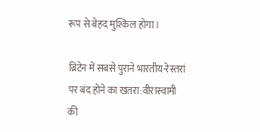रूप से बेहद मुश्किल होगा।

ब्रिटेन में सबसे पुराने भारतीय-रेस्तरां पर बंद होने का खतरा:वीरास्वामी की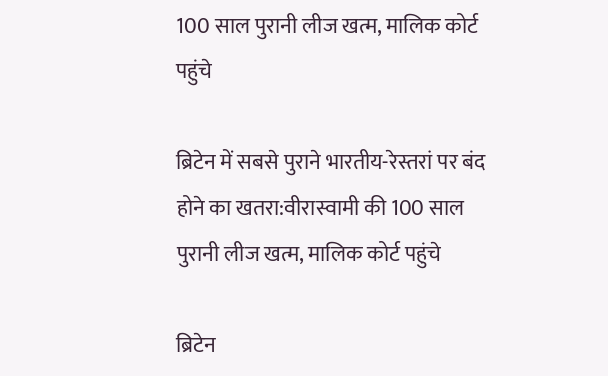100 साल पुरानी लीज खत्म, मालिक कोर्ट पहुंचे

ब्रिटेन में सबसे पुराने भारतीय-रेस्तरां पर बंद होने का खतरा:वीरास्वामी की 100 साल पुरानी लीज खत्म, मालिक कोर्ट पहुंचे

ब्रिटेन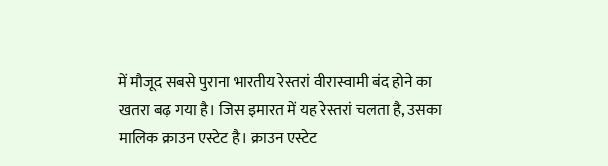में मौजूद सबसे पुराना भारतीय रेस्तरां वीरास्वामी बंद होने का खतरा बढ़ गया है। जिस इमारत में यह रेस्तरां चलता है, उसका मालिक क्राउन एस्टेट है। क्राउन एस्टेट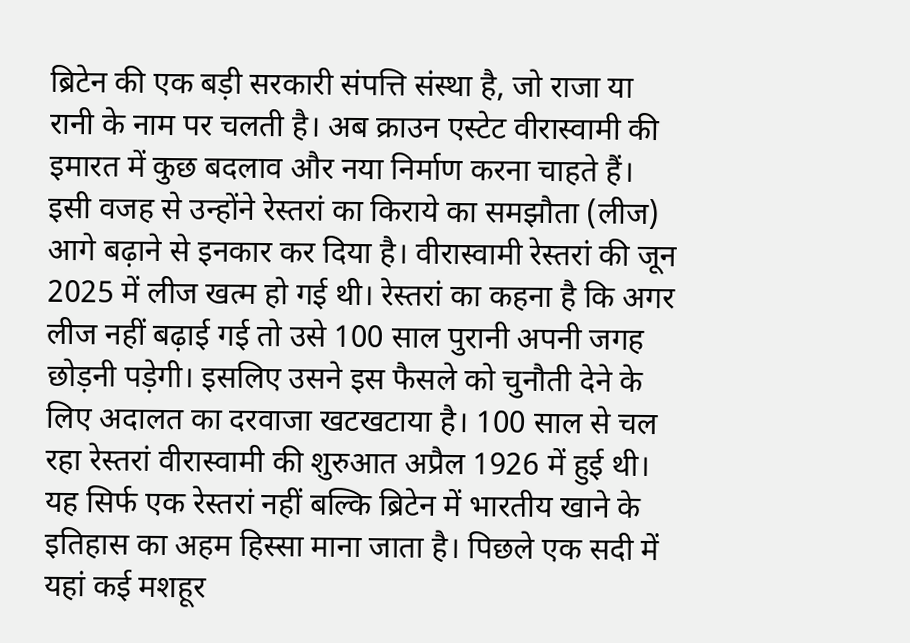ब्रिटेन की एक बड़ी सरकारी संपत्ति संस्था है, जो राजा या रानी के नाम पर चलती है। अब क्राउन एस्टेट वीरास्वामी की इमारत में कुछ बदलाव और नया निर्माण करना चाहते हैं। इसी वजह से उन्होंने रेस्तरां का किराये का समझौता (लीज) आगे बढ़ाने से इनकार कर दिया है। वीरास्वामी रेस्तरां की जून 2025 में लीज खत्म हो गई थी। रेस्तरां का कहना है कि अगर लीज नहीं बढ़ाई गई तो उसे 100 साल पुरानी अपनी जगह छोड़नी पड़ेगी। इसलिए उसने इस फैसले को चुनौती देने के लिए अदालत का दरवाजा खटखटाया है। 100 साल से चल रहा रेस्तरां वीरास्वामी की शुरुआत अप्रैल 1926 में हुई थी। यह सिर्फ एक रेस्तरां नहीं बल्कि ब्रिटेन में भारतीय खाने के इतिहास का अहम हिस्सा माना जाता है। पिछले एक सदी में यहां कई मशहूर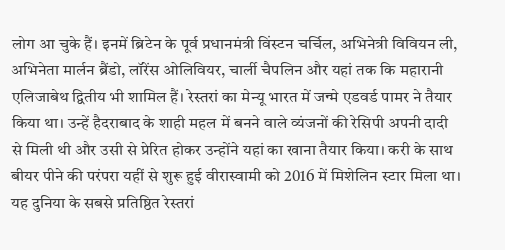लोग आ चुके हैं। इनमें ब्रिटेन के पूर्व प्रधानमंत्री विंस्टन चर्चिल, अभिनेत्री विवियन ली, अभिनेता मार्लन ब्रैंडो, लॉरेंस ओलिवियर, चार्ली चैपलिन और यहां तक कि महारानी एलिजाबेथ द्वितीय भी शामिल हैं। रेस्तरां का मेन्यू भारत में जन्मे एडवर्ड पामर ने तैयार किया था। उन्हें हैदराबाद के शाही महल में बनने वाले व्यंजनों की रेसिपी अपनी दादी से मिली थी और उसी से प्रेरित होकर उन्होंने यहां का खाना तैयार किया। करी के साथ बीयर पीने की परंपरा यहीं से शुरू हुई वीरास्वामी को 2016 में मिशेलिन स्टार मिला था। यह दुनिया के सबसे प्रतिष्ठित रेस्तरां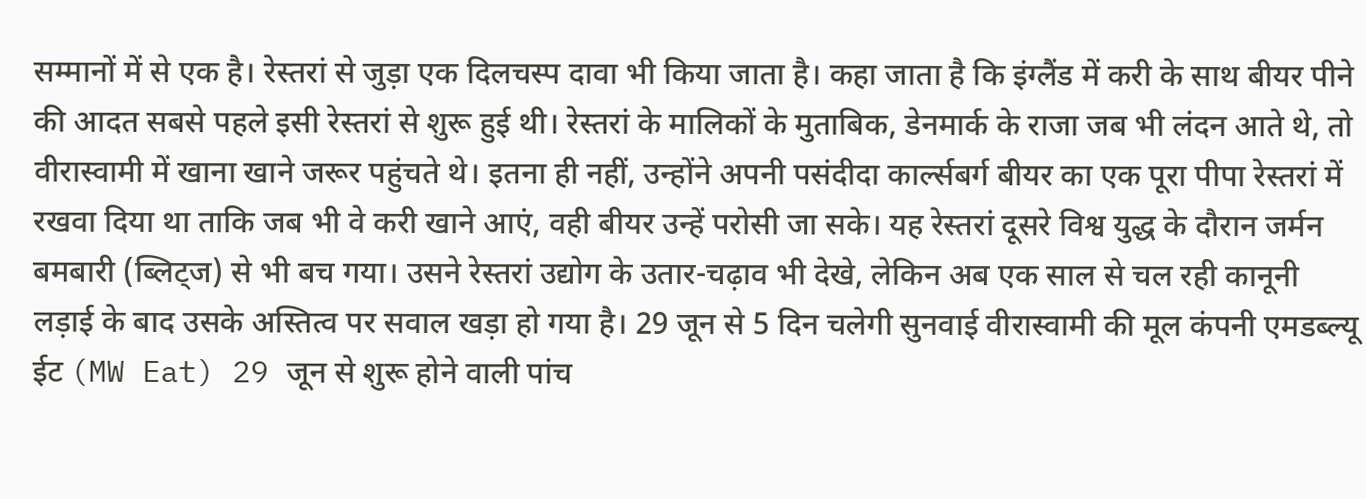सम्मानों में से एक है। रेस्तरां से जुड़ा एक दिलचस्प दावा भी किया जाता है। कहा जाता है कि इंग्लैंड में करी के साथ बीयर पीने की आदत सबसे पहले इसी रेस्तरां से शुरू हुई थी। रेस्तरां के मालिकों के मुताबिक, डेनमार्क के राजा जब भी लंदन आते थे, तो वीरास्वामी में खाना खाने जरूर पहुंचते थे। इतना ही नहीं, उन्होंने अपनी पसंदीदा कार्ल्सबर्ग बीयर का एक पूरा पीपा रेस्तरां में रखवा दिया था ताकि जब भी वे करी खाने आएं, वही बीयर उन्हें परोसी जा सके। यह रेस्तरां दूसरे विश्व युद्ध के दौरान जर्मन बमबारी (ब्लिट्ज) से भी बच गया। उसने रेस्तरां उद्योग के उतार-चढ़ाव भी देखे, लेकिन अब एक साल से चल रही कानूनी लड़ाई के बाद उसके अस्तित्व पर सवाल खड़ा हो गया है। 29 जून से 5 दिन चलेगी सुनवाई वीरास्वामी की मूल कंपनी एमडब्ल्यू ईट (MW Eat) 29 जून से शुरू होने वाली पांच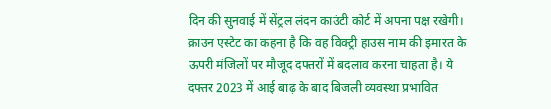दिन की सुनवाई में सेंट्रल लंदन काउंटी कोर्ट में अपना पक्ष रखेगी। क्राउन एस्टेट का कहना है कि वह विक्ट्री हाउस नाम की इमारत के ऊपरी मंजिलों पर मौजूद दफ्तरों में बदलाव करना चाहता है। ये दफ्तर 2023 में आई बाढ़ के बाद बिजली व्यवस्था प्रभावित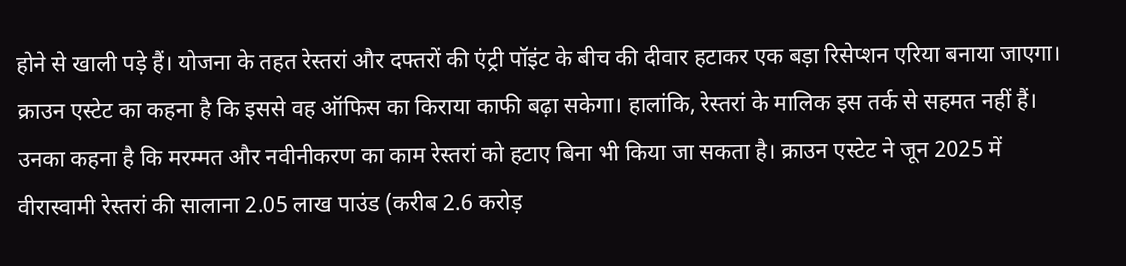होने से खाली पड़े हैं। योजना के तहत रेस्तरां और दफ्तरों की एंट्री पॉइंट के बीच की दीवार हटाकर एक बड़ा रिसेप्शन एरिया बनाया जाएगा। क्राउन एस्टेट का कहना है कि इससे वह ऑफिस का किराया काफी बढ़ा सकेगा। हालांकि, रेस्तरां के मालिक इस तर्क से सहमत नहीं हैं। उनका कहना है कि मरम्मत और नवीनीकरण का काम रेस्तरां को हटाए बिना भी किया जा सकता है। क्राउन एस्टेट ने जून 2025 में वीरास्वामी रेस्तरां की सालाना 2.05 लाख पाउंड (करीब 2.6 करोड़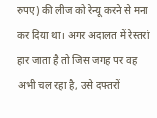रुपए) की लीज को रेन्यू करने से मना कर दिया था। अगर अदालत में रेस्तरां हार जाता है तो जिस जगह पर वह अभी चल रहा है, उसे दफ्तरों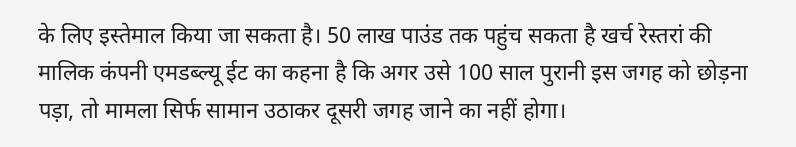के लिए इस्तेमाल किया जा सकता है। 50 लाख पाउंड तक पहुंच सकता है खर्च रेस्तरां की मालिक कंपनी एमडब्ल्यू ईट का कहना है कि अगर उसे 100 साल पुरानी इस जगह को छोड़ना पड़ा, तो मामला सिर्फ सामान उठाकर दूसरी जगह जाने का नहीं होगा।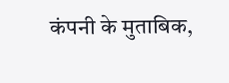कंपनी के मुताबिक,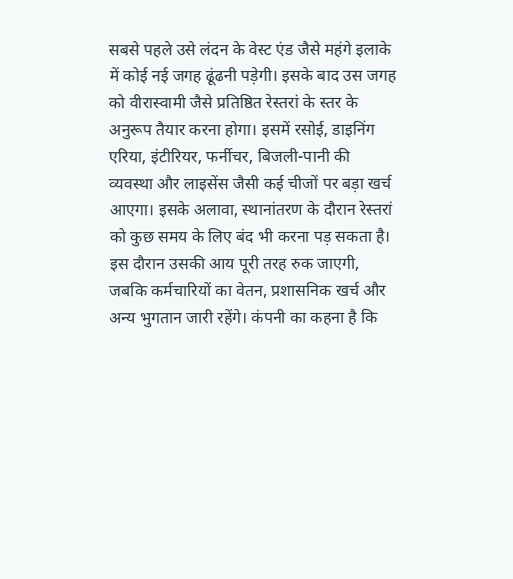सबसे पहले उसे लंदन के वेस्ट एंड जैसे महंगे इलाके में कोई नई जगह ढूंढनी पड़ेगी। इसके बाद उस जगह को वीरास्वामी जैसे प्रतिष्ठित रेस्तरां के स्तर के अनुरूप तैयार करना होगा। इसमें रसोई, डाइनिंग एरिया, इंटीरियर, फर्नीचर, बिजली-पानी की व्यवस्था और लाइसेंस जैसी कई चीजों पर बड़ा खर्च आएगा। इसके अलावा, स्थानांतरण के दौरान रेस्तरां को कुछ समय के लिए बंद भी करना पड़ सकता है। इस दौरान उसकी आय पूरी तरह रुक जाएगी, जबकि कर्मचारियों का वेतन, प्रशासनिक खर्च और अन्य भुगतान जारी रहेंगे। कंपनी का कहना है कि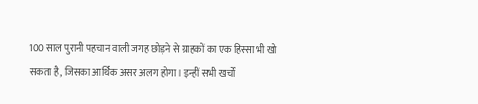100 साल पुरानी पहचान वाली जगह छोड़ने से ग्राहकों का एक हिस्सा भी खो सकता है, जिसका आर्थिक असर अलग होगा। इन्हीं सभी खर्चों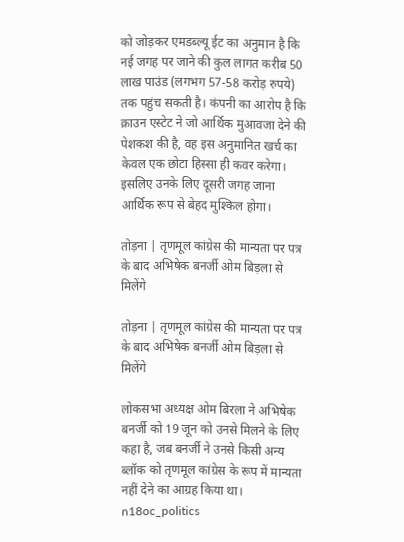को जोड़कर एमडब्ल्यू ईट का अनुमान है कि नई जगह पर जाने की कुल लागत करीब 50 लाख पाउंड (लगभग 57-58 करोड़ रुपये) तक पहुंच सकती है। कंपनी का आरोप है कि क्राउन एस्टेट ने जो आर्थिक मुआवजा देने की पेशकश की है, वह इस अनुमानित खर्च का केवल एक छोटा हिस्सा ही कवर करेगा। इसलिए उनके लिए दूसरी जगह जाना आर्थिक रूप से बेहद मुश्किल होगा।

तोड़ना | तृणमूल कांग्रेस की मान्यता पर पत्र के बाद अभिषेक बनर्जी ओम बिड़ला से मिलेंगे

तोड़ना | तृणमूल कांग्रेस की मान्यता पर पत्र के बाद अभिषेक बनर्जी ओम बिड़ला से मिलेंगे

लोकसभा अध्यक्ष ओम बिरला ने अभिषेक बनर्जी को 19 जून को उनसे मिलने के लिए कहा है, जब बनर्जी ने उनसे किसी अन्य ब्लॉक को तृणमूल कांग्रेस के रूप में मान्यता नहीं देने का आग्रह किया था। n18oc_politics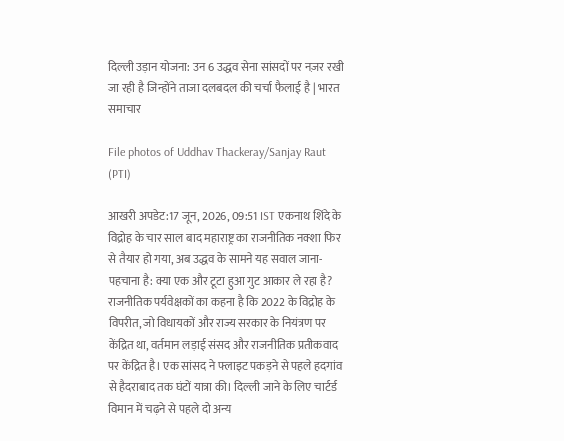दिल्ली उड़ान योजना: उन 6 उद्धव सेना सांसदों पर नज़र रखी जा रही है जिन्होंने ताजा दलबदल की चर्चा फैलाई है | भारत समाचार

File photos of Uddhav Thackeray/Sanjay Raut (PTI)

आखरी अपडेट:17 जून, 2026, 09:51 IST एकनाथ शिंदे के विद्रोह के चार साल बाद महाराष्ट्र का राजनीतिक नक्शा फिर से तैयार हो गया, अब उद्धव के सामने यह सवाल जाना-पहचाना है: क्या एक और टूटा हुआ गुट आकार ले रहा है? राजनीतिक पर्यवेक्षकों का कहना है कि 2022 के विद्रोह के विपरीत, जो विधायकों और राज्य सरकार के नियंत्रण पर केंद्रित था, वर्तमान लड़ाई संसद और राजनीतिक प्रतीकवाद पर केंद्रित है। एक सांसद ने फ्लाइट पकड़ने से पहले हदगांव से हैदराबाद तक घंटों यात्रा की। दिल्ली जाने के लिए चार्टर्ड विमान में चढ़ने से पहले दो अन्य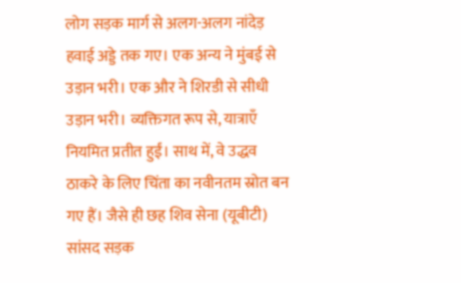लोग सड़क मार्ग से अलग-अलग नांदेड़ हवाई अड्डे तक गए। एक अन्य ने मुंबई से उड़ान भरी। एक और ने शिरडी से सीधी उड़ान भरी। व्यक्तिगत रूप से, यात्राएँ नियमित प्रतीत हुईं। साथ में, वे उद्धव ठाकरे के लिए चिंता का नवीनतम स्रोत बन गए हैं। जैसे ही छह शिव सेना (यूबीटी) सांसद सड़क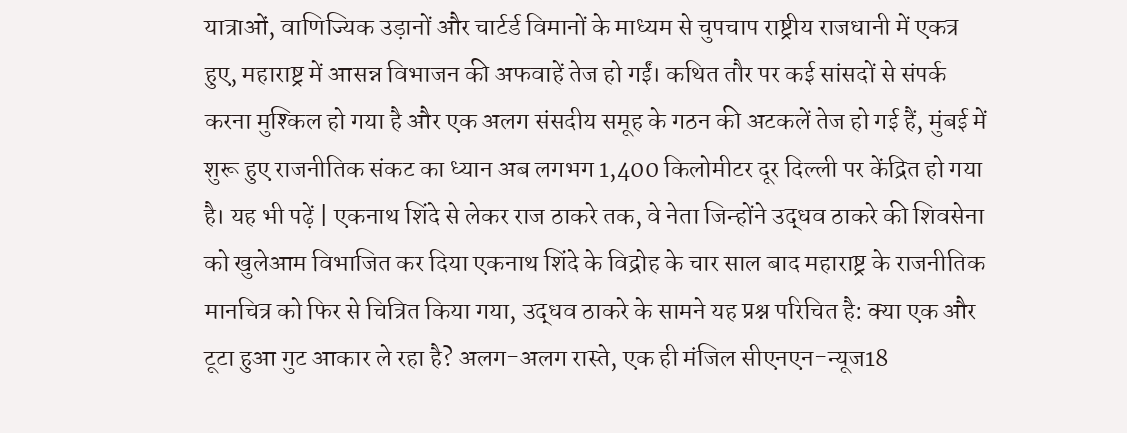यात्राओं, वाणिज्यिक उड़ानों और चार्टर्ड विमानों के माध्यम से चुपचाप राष्ट्रीय राजधानी में एकत्र हुए, महाराष्ट्र में आसन्न विभाजन की अफवाहें तेज हो गईं। कथित तौर पर कई सांसदों से संपर्क करना मुश्किल हो गया है और एक अलग संसदीय समूह के गठन की अटकलें तेज हो गई हैं, मुंबई में शुरू हुए राजनीतिक संकट का ध्यान अब लगभग 1,400 किलोमीटर दूर दिल्ली पर केंद्रित हो गया है। यह भी पढ़ें | एकनाथ शिंदे से लेकर राज ठाकरे तक, वे नेता जिन्होंने उद्धव ठाकरे की शिवसेना को खुलेआम विभाजित कर दिया एकनाथ शिंदे के विद्रोह के चार साल बाद महाराष्ट्र के राजनीतिक मानचित्र को फिर से चित्रित किया गया, उद्धव ठाकरे के सामने यह प्रश्न परिचित है: क्या एक और टूटा हुआ गुट आकार ले रहा है? अलग-अलग रास्ते, एक ही मंजिल सीएनएन-न्यूज18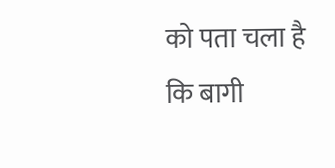को पता चला है कि बागी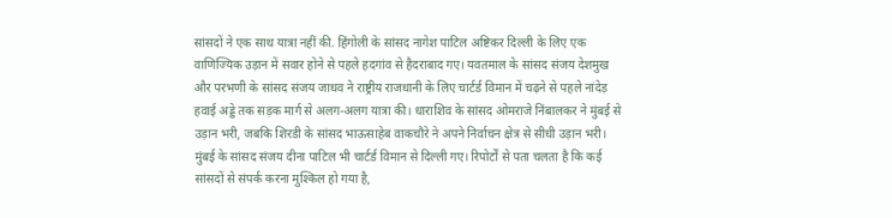सांसदों ने एक साथ यात्रा नहीं की. हिंगोली के सांसद नागेश पाटिल अष्टिकर दिल्ली के लिए एक वाणिज्यिक उड़ान में सवार होने से पहले हदगांव से हैदराबाद गए। यवतमाल के सांसद संजय देशमुख और परभणी के सांसद संजय जाधव ने राष्ट्रीय राजधानी के लिए चार्टर्ड विमान में चढ़ने से पहले नांदेड़ हवाई अड्डे तक सड़क मार्ग से अलग-अलग यात्रा की। धाराशिव के सांसद ओमराजे निंबालकर ने मुंबई से उड़ान भरी, जबकि शिरडी के सांसद भाऊसाहेब वाकचौरे ने अपने निर्वाचन क्षेत्र से सीधी उड़ान भरी। मुंबई के सांसद संजय दीना पाटिल भी चार्टर्ड विमान से दिल्ली गए। रिपोर्टों से पता चलता है कि कई सांसदों से संपर्क करना मुश्किल हो गया है,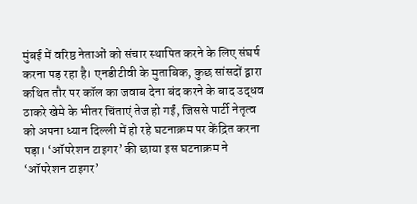मुंबई में वरिष्ठ नेताओं को संचार स्थापित करने के लिए संघर्ष करना पड़ रहा है। एनडीटीवी के मुताबिक, कुछ सांसदों द्वारा कथित तौर पर कॉल का जवाब देना बंद करने के बाद उद्धव ठाकरे खेमे के भीतर चिंताएं तेज हो गईं, जिससे पार्टी नेतृत्व को अपना ध्यान दिल्ली में हो रहे घटनाक्रम पर केंद्रित करना पड़ा। ‘ऑपरेशन टाइगर’ की छाया इस घटनाक्रम ने ‘ऑपरेशन टाइगर’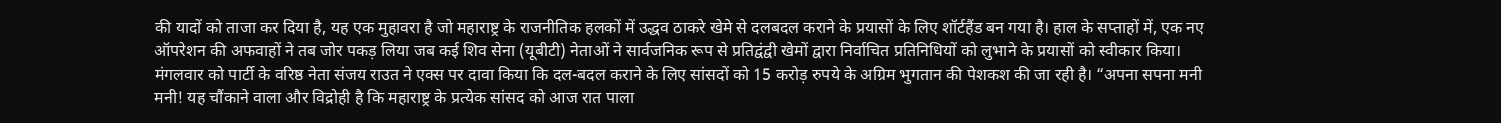की यादों को ताजा कर दिया है, यह एक मुहावरा है जो महाराष्ट्र के राजनीतिक हलकों में उद्धव ठाकरे खेमे से दलबदल कराने के प्रयासों के लिए शॉर्टहैंड बन गया है। हाल के सप्ताहों में, एक नए ऑपरेशन की अफवाहों ने तब जोर पकड़ लिया जब कई शिव सेना (यूबीटी) नेताओं ने सार्वजनिक रूप से प्रतिद्वंद्वी खेमों द्वारा निर्वाचित प्रतिनिधियों को लुभाने के प्रयासों को स्वीकार किया। मंगलवार को पार्टी के वरिष्ठ नेता संजय राउत ने एक्स पर दावा किया कि दल-बदल कराने के लिए सांसदों को 15 करोड़ रुपये के अग्रिम भुगतान की पेशकश की जा रही है। “अपना सपना मनी मनी! यह चौंकाने वाला और विद्रोही है कि महाराष्ट्र के प्रत्येक सांसद को आज रात पाला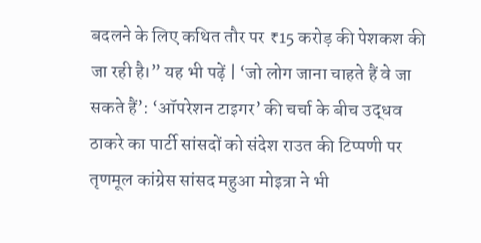बदलने के लिए कथित तौर पर ₹15 करोड़ की पेशकश की जा रही है।” यह भी पढ़ें | ‘जो लोग जाना चाहते हैं वे जा सकते हैं’: ‘ऑपरेशन टाइगर’ की चर्चा के बीच उद्धव ठाकरे का पार्टी सांसदों को संदेश राउत की टिप्पणी पर तृणमूल कांग्रेस सांसद महुआ मोइत्रा ने भी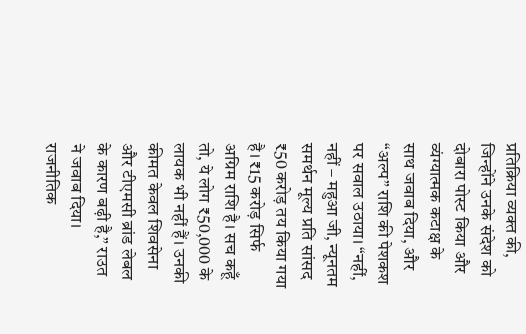प्रतिक्रिया व्यक्त की, जिन्होंने उनके संदेश को दोबारा पोस्ट किया और व्यंग्यात्मक कटाक्ष के साथ जवाब दिया, और “अल्प” राशि की पेशकश पर सवाल उठाया। “नहीं, नहीं – महुआ जी, न्यूनतम समर्थन मूल्य प्रति सांसद ₹50 करोड़ तय किया गया है। ₹15 करोड़ सिर्फ अग्रिम राशि है। सच कहूँ तो, ये लोग ₹50,000 के लायक भी नहीं हैं। उनकी कीमत केवल शिवसेना और टीएमसी ब्रांड लेबल के कारण बढ़ी है,” राउत ने जवाब दिया। राजनीतिक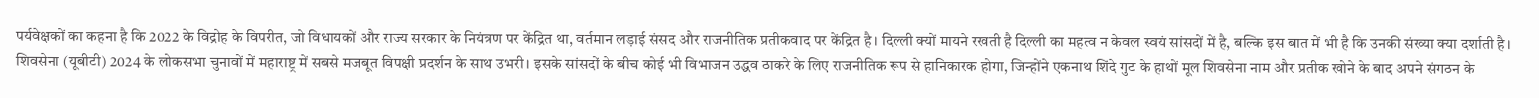पर्यवेक्षकों का कहना है कि 2022 के विद्रोह के विपरीत, जो विधायकों और राज्य सरकार के नियंत्रण पर केंद्रित था, वर्तमान लड़ाई संसद और राजनीतिक प्रतीकवाद पर केंद्रित है। दिल्ली क्यों मायने रखती है दिल्ली का महत्व न केवल स्वयं सांसदों में है, बल्कि इस बात में भी है कि उनकी संख्या क्या दर्शाती है। शिवसेना (यूबीटी) 2024 के लोकसभा चुनावों में महाराष्ट्र में सबसे मजबूत विपक्षी प्रदर्शन के साथ उभरी। इसके सांसदों के बीच कोई भी विभाजन उद्धव ठाकरे के लिए राजनीतिक रूप से हानिकारक होगा, जिन्होंने एकनाथ शिंदे गुट के हाथों मूल शिवसेना नाम और प्रतीक खोने के बाद अपने संगठन के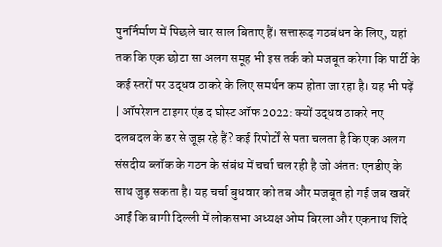पुनर्निर्माण में पिछले चार साल बिताए हैं। सत्तारूढ़ गठबंधन के लिए, यहां तक कि एक छोटा सा अलग समूह भी इस तर्क को मजबूत करेगा कि पार्टी के कई स्तरों पर उद्धव ठाकरे के लिए समर्थन कम होता जा रहा है। यह भी पढ़ें | ऑपरेशन टाइगर एंड द घोस्ट ऑफ 2022: क्यों उद्धव ठाकरे नए दलबदल के डर से जूझ रहे हैं? कई रिपोर्टों से पता चलता है कि एक अलग संसदीय ब्लॉक के गठन के संबंध में चर्चा चल रही है जो अंततः एनडीए के साथ जुड़ सकता है। यह चर्चा बुधवार को तब और मजबूत हो गई जब खबरें आईं कि बागी दिल्ली में लोकसभा अध्यक्ष ओम बिरला और एकनाथ शिंदे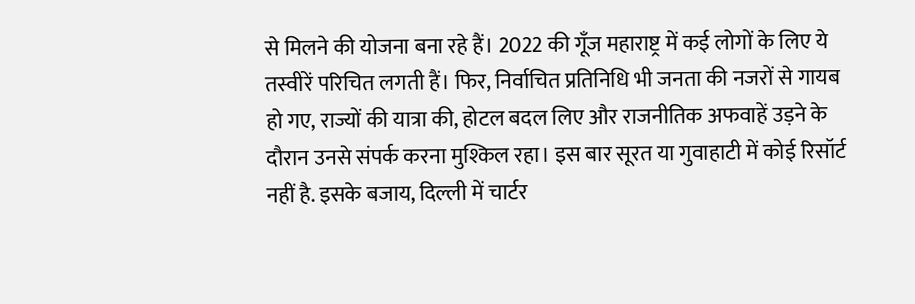से मिलने की योजना बना रहे हैं। 2022 की गूँज महाराष्ट्र में कई लोगों के लिए ये तस्वीरें परिचित लगती हैं। फिर, निर्वाचित प्रतिनिधि भी जनता की नजरों से गायब हो गए, राज्यों की यात्रा की, होटल बदल लिए और राजनीतिक अफवाहें उड़ने के दौरान उनसे संपर्क करना मुश्किल रहा। इस बार सूरत या गुवाहाटी में कोई रिसॉर्ट नहीं है. इसके बजाय, दिल्ली में चार्टर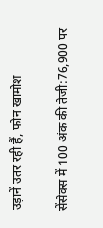उड़ानें उतर रही हैं, फोन खामोश

सेंसेक्स में 100 अंक की तेजी:76,900 पर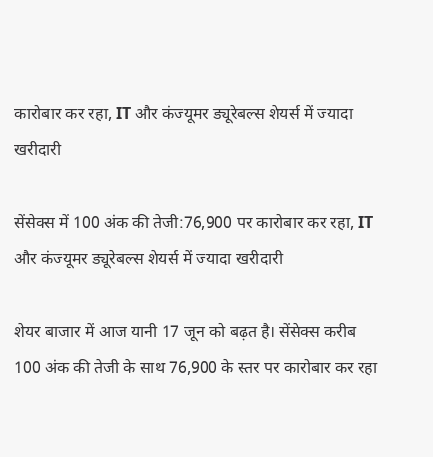कारोबार कर रहा, IT और कंज्यूमर ड्यूरेबल्स शेयर्स में ज्यादा खरीदारी

सेंसेक्स में 100 अंक की तेजी:76,900 पर कारोबार कर रहा, IT और कंज्यूमर ड्यूरेबल्स शेयर्स में ज्यादा खरीदारी

शेयर बाजार में आज यानी 17 जून को बढ़त है। सेंसेक्स करीब 100 अंक की तेजी के साथ 76,900 के स्तर पर कारोबार कर रहा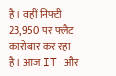है। वहीं निफ्टी 23,950 पर फ्लैट कारोबार कर रहा है। आज IT और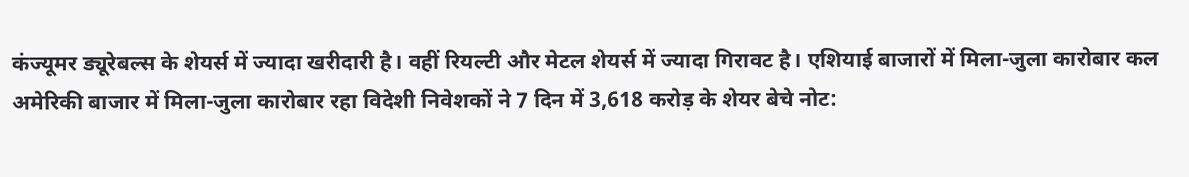कंज्यूमर ड्यूरेबल्स के शेयर्स में ज्यादा खरीदारी है। वहीं रियल्टी और मेटल शेयर्स में ज्यादा गिरावट है। एशियाई बाजारों में मिला-जुला कारोबार कल अमेरिकी बाजार में मिला-जुला कारोबार रहा विदेशी निवेशकों ने 7 दिन में 3,618 करोड़ के शेयर बेचे नोट: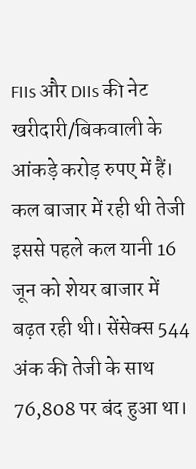FIIs और DIIs की नेट खरीदारी/बिकवाली के आंकड़े करोड़ रुपए में हैं। कल बाजार में रही थी तेजी इससे पहले कल यानी 16 जून को शेयर बाजार में बढ़त रही थी। सेंसेक्स 544 अंक की तेजी के साथ 76,808 पर बंद हुआ था।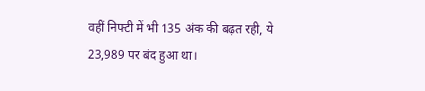वहीं निफ्टी में भी 135 अंक की बढ़त रही, ये 23,989 पर बंद हुआ था।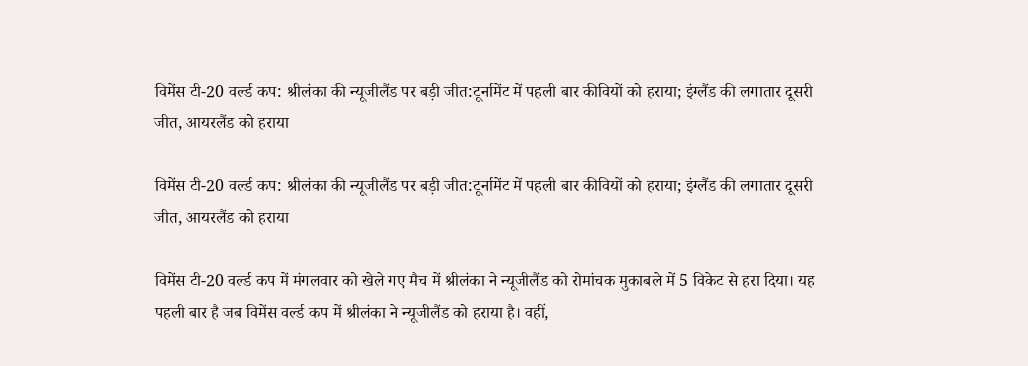विमेंस टी-20 वर्ल्ड कप: श्रीलंका की न्यूजीलैंड पर बड़ी जीत:टूर्नामेंट में पहली बार कीवियों को हराया; इंग्लैंड की लगातार दूसरी जीत, आयरलैंड को हराया

विमेंस टी-20 वर्ल्ड कप: श्रीलंका की न्यूजीलैंड पर बड़ी जीत:टूर्नामेंट में पहली बार कीवियों को हराया; इंग्लैंड की लगातार दूसरी जीत, आयरलैंड को हराया

विमेंस टी-20 वर्ल्ड कप में मंगलवार को खेले गए मैच में श्रीलंका ने न्यूजीलैंड को रोमांचक मुकाबले में 5 विकेट से हरा दिया। यह पहली बार है जब विमेंस वर्ल्ड कप में श्रीलंका ने न्यूजीलैंड को हराया है। वहीं,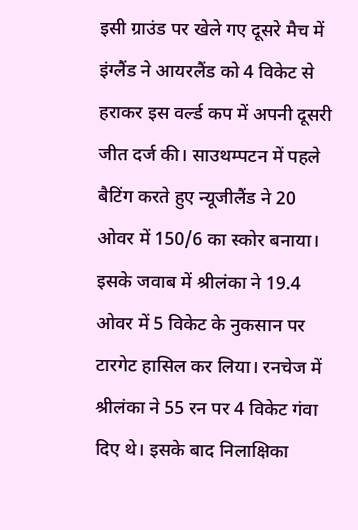इसी ग्राउंड पर खेले गए दूसरे मैच में इंग्लैंड ने आयरलैंड को 4 विकेट से हराकर इस वर्ल्ड कप में अपनी दूसरी जीत दर्ज की। साउथम्पटन में पहले बैटिंग करते हुए न्यूजीलैंड ने 20 ओवर में 150/6 का स्कोर बनाया। इसके जवाब में श्रीलंका ने 19.4 ओवर में 5 विकेट के नुकसान पर टारगेट हासिल कर लिया। रनचेज में श्रीलंका ने 55 रन पर 4 विकेट गंवा दिए थे। इसके बाद निलाक्षिका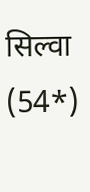सिल्वा (54*)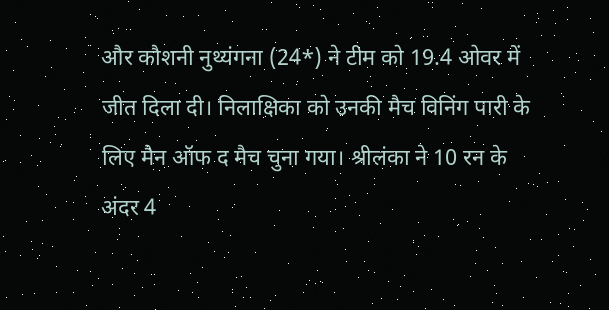और कौशनी नुथ्यंगना (24*) ने टीम को 19.4 ओवर में जीत दिला दी। निलाक्षिका को उनकी मैच विनिंग पारी के लिए मैन ऑफ द मैच चुना गया। श्रीलंका ने 10 रन के अंदर 4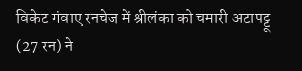विकेट गंवाए रनचेज में श्रीलंका को चमारी अटापट्टू (27 रन) ने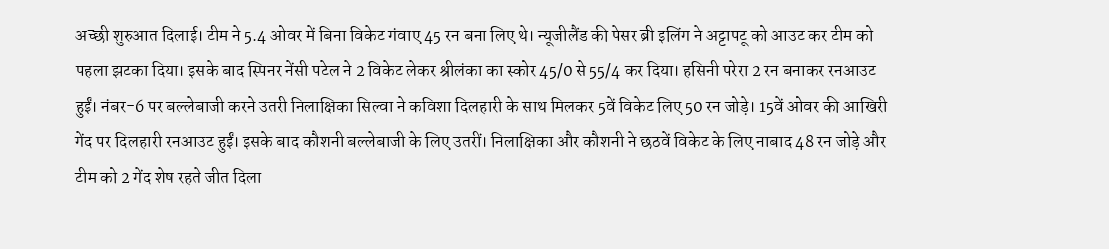अच्छी शुरुआत दिलाई। टीम ने 5.4 ओवर में बिना विकेट गंवाए 45 रन बना लिए थे। न्यूजीलैंड की पेसर ब्री इलिंग ने अट्टापटू को आउट कर टीम को पहला झटका दिया। इसके बाद स्पिनर नेंसी पटेल ने 2 विकेट लेकर श्रीलंका का स्कोर 45/0 से 55/4 कर दिया। हसिनी परेरा 2 रन बनाकर रनआउट हुईं। नंबर-6 पर बल्लेबाजी करने उतरी निलाक्षिका सिल्वा ने कविशा दिलहारी के साथ मिलकर 5वें विकेट लिए 50 रन जोड़े। 15वें ओवर की आखिरी गेंद पर दिलहारी रनआउट हुईं। इसके बाद कौशनी बल्लेबाजी के लिए उतरीं। निलाक्षिका और कौशनी ने छठवें विकेट के लिए नाबाद 48 रन जोड़े और टीम को 2 गेंद शेष रहते जीत दिला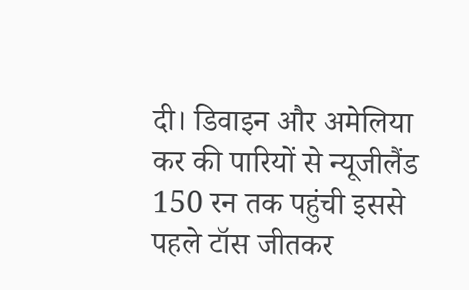दी। डिवाइन और अमेलिया कर की पारियों से न्यूजीलैंड 150 रन तक पहुंची इससे पहले टॉस जीतकर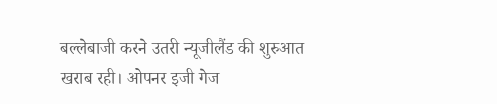बल्लेबाजी करने उतरी न्यूजीलैंड की शुरुआत खराब रही। ओपनर इजी गेज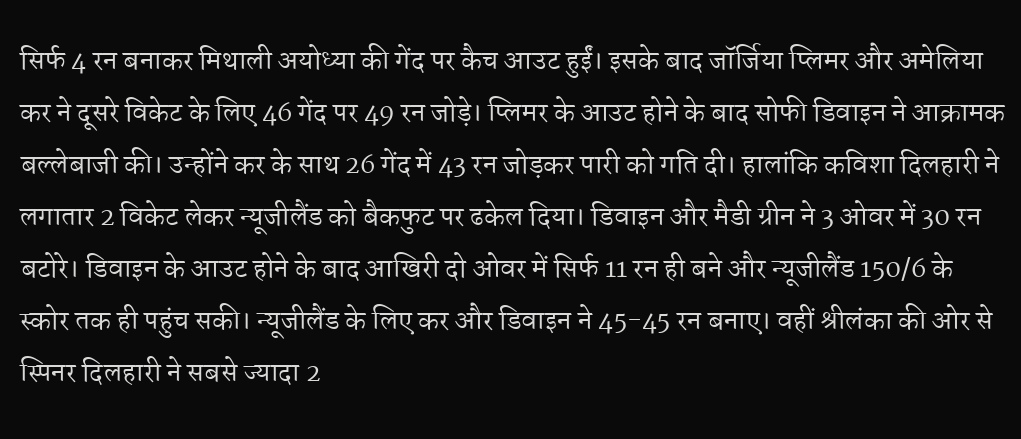सिर्फ 4 रन बनाकर मिथाली अयोध्या की गेंद पर कैच आउट हुईं। इसके बाद जॉर्जिया प्लिमर और अमेलिया कर ने दूसरे विकेट के लिए 46 गेंद पर 49 रन जोड़े। प्लिमर के आउट होने के बाद सोफी डिवाइन ने आक्रामक बल्लेबाजी की। उन्होंने कर के साथ 26 गेंद में 43 रन जोड़कर पारी को गति दी। हालांकि कविशा दिलहारी ने लगातार 2 विकेट लेकर न्यूजीलैंड को बैकफुट पर ढकेल दिया। डिवाइन और मैडी ग्रीन ने 3 ओवर में 30 रन बटोरे। डिवाइन के आउट होने के बाद आखिरी दो ओवर में सिर्फ 11 रन ही बने और न्यूजीलैंड 150/6 के स्कोर तक ही पहुंच सकी। न्यूजीलैंड के लिए कर और डिवाइन ने 45-45 रन बनाए। वहीं श्रीलंका की ओर से स्पिनर दिलहारी ने सबसे ज्यादा 2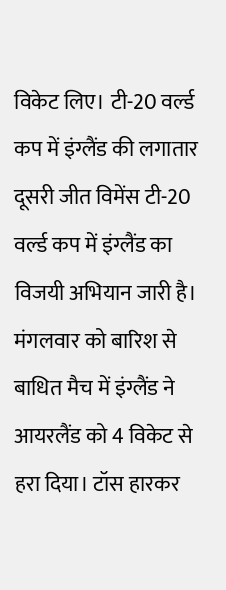विकेट लिए। टी-20 वर्ल्ड कप में इंग्लैंड की लगातार दूसरी जीत विमेंस टी-20 वर्ल्ड कप में इंग्लैंड का विजयी अभियान जारी है। मंगलवार को बारिश से बाधित मैच में इंग्लैंड ने आयरलैंड को 4 विकेट से हरा दिया। टॉस हारकर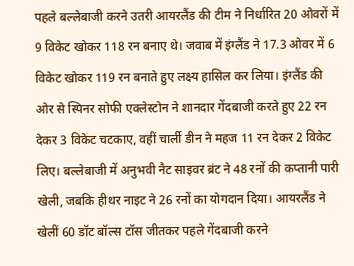पहले बल्लेबाजी करने उतरी आयरलैंड की टीम ने निर्धारित 20 ओवरों में 9 विकेट खोकर 118 रन बनाए थे। जवाब में इंग्लैंड ने 17.3 ओवर में 6 विकेट खोकर 119 रन बनाते हुए लक्ष्य हासिल कर लिया। इंग्लैंड की ओर से स्पिनर सोफी एक्लेस्टोन ने शानदार गेंदबाजी करते हुए 22 रन देकर 3 विकेट चटकाए, वहीं चार्ली डीन ने महज 11 रन देकर 2 विकेट लिए। बल्लेबाजी में अनुभवी नैट साइवर ब्रंट ने 48 रनों की कप्तानी पारी खेली, जबकि हीथर नाइट ने 26 रनों का योगदान दिया। आयरलैंड ने खेलीं 60 डॉट बॉल्स टॉस जीतकर पहले गेंदबाजी करने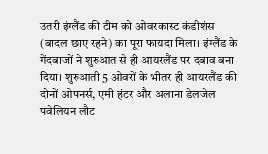उतरी इंग्लैंड की टीम को ओवरकास्ट कंडीशंस (बादल छाए रहने) का पूरा फायदा मिला। इंग्लैंड के गेंदबाजों ने शुरुआत से ही आयरलैंड पर दबाव बना दिया। शुरुआती 5 ओवरों के भीतर ही आयरलैंड की दोनों ओपनर्स, एमी हंटर और अलाना डेलजेल पवेलियन लौट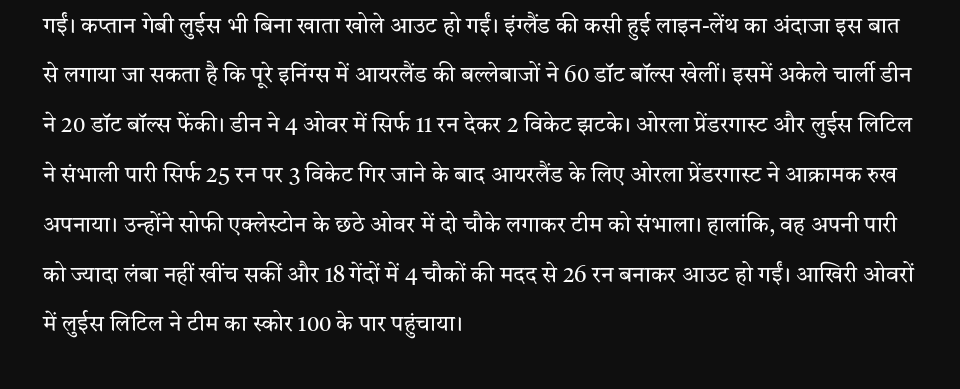गईं। कप्तान गेबी लुईस भी बिना खाता खोले आउट हो गईं। इंग्लैंड की कसी हुई लाइन-लेंथ का अंदाजा इस बात से लगाया जा सकता है कि पूरे इनिंग्स में आयरलैंड की बल्लेबाजों ने 60 डॉट बॉल्स खेलीं। इसमें अकेले चार्ली डीन ने 20 डॉट बॉल्स फेंकी। डीन ने 4 ओवर में सिर्फ 11 रन देकर 2 विकेट झटके। ओरला प्रेंडरगास्ट और लुईस लिटिल ने संभाली पारी सिर्फ 25 रन पर 3 विकेट गिर जाने के बाद आयरलैंड के लिए ओरला प्रेंडरगास्ट ने आक्रामक रुख अपनाया। उन्होंने सोफी एक्लेस्टोन के छठे ओवर में दो चौके लगाकर टीम को संभाला। हालांकि, वह अपनी पारी को ज्यादा लंबा नहीं खींच सकीं और 18 गेंदों में 4 चौकों की मदद से 26 रन बनाकर आउट हो गईं। आखिरी ओवरों में लुईस लिटिल ने टीम का स्कोर 100 के पार पहुंचाया।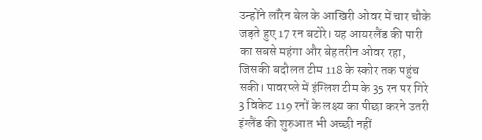उन्होंने लॉरेन बेल के आखिरी ओवर में चार चौके जड़ते हुए 17 रन बटोरे। यह आयरलैंड की पारी का सबसे महंगा और बेहतरीन ओवर रहा, जिसकी बदौलत टीम 118 के स्कोर तक पहुंच सकी। पावरप्ले में इंग्लिश टीम के 35 रन पर गिरे 3 विकेट 119 रनों के लक्ष्य का पीछा करने उतरी इंग्लैंड की शुरुआत भी अच्छी नहीं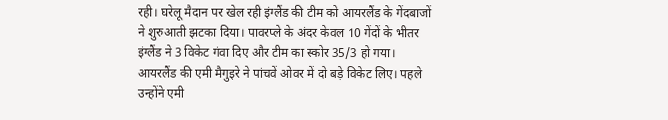रही। घरेलू मैदान पर खेल रही इंग्लैंड की टीम को आयरलैंड के गेंदबाजों ने शुरुआती झटका दिया। पावरप्ले के अंदर केवल 10 गेंदों के भीतर इंग्लैंड ने 3 विकेट गंवा दिए और टीम का स्कोर 35/3 हो गया। आयरलैंड की एमी मैगुइरे ने पांचवें ओवर में दो बड़े विकेट लिए। पहले उन्होंने एमी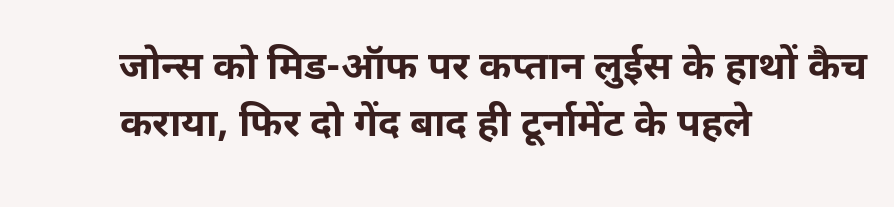जोन्स को मिड-ऑफ पर कप्तान लुईस के हाथों कैच कराया, फिर दो गेंद बाद ही टूर्नामेंट के पहले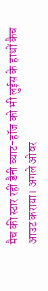मैच की स्टार रहीं डैनी व्याट-हॉज को भी लुईस के हाथों कैच आउट कराया। अगले ओवर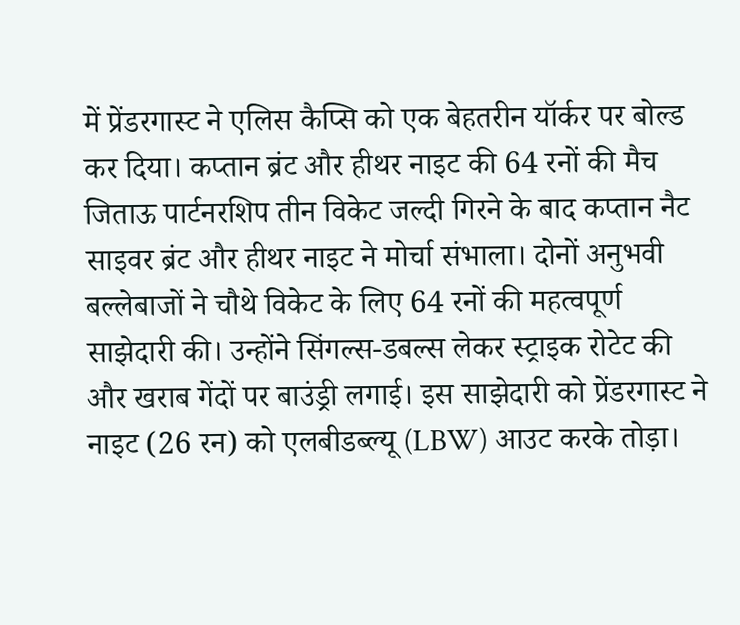में प्रेंडरगास्ट ने एलिस कैप्सि को एक बेहतरीन यॉर्कर पर बोल्ड कर दिया। कप्तान ब्रंट और हीथर नाइट की 64 रनों की मैच जिताऊ पार्टनरशिप तीन विकेट जल्दी गिरने के बाद कप्तान नैट साइवर ब्रंट और हीथर नाइट ने मोर्चा संभाला। दोनों अनुभवी बल्लेबाजों ने चौथे विकेट के लिए 64 रनों की महत्वपूर्ण साझेदारी की। उन्होंने सिंगल्स-डबल्स लेकर स्ट्राइक रोटेट की और खराब गेंदों पर बाउंड्री लगाई। इस साझेदारी को प्रेंडरगास्ट ने नाइट (26 रन) को एलबीडब्ल्यू (LBW) आउट करके तोड़ा।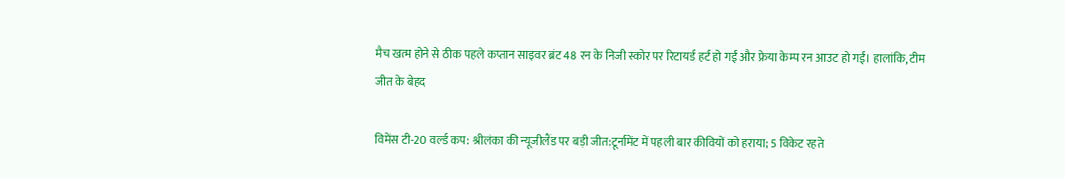मैच खत्म होने से ठीक पहले कप्तान साइवर ब्रंट 48 रन के निजी स्कोर पर रिटायर्ड हर्ट हो गईं और फ्रेया केम्प रन आउट हो गईं। हालांकि, टीम जीत के बेहद

विमेंस टी-20 वर्ल्ड कप: श्रीलंका की न्यूजीलैंड पर बड़ी जीत:टूर्नामेंट में पहली बार कीवियों को हराया; 5 विकेट रहते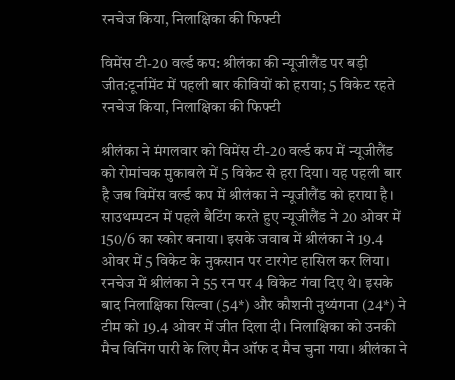रनचेज किया, निलाक्षिका की फिफ्टी

विमेंस टी-20 वर्ल्ड कप: श्रीलंका की न्यूजीलैंड पर बड़ी जीत:टूर्नामेंट में पहली बार कीवियों को हराया; 5 विकेट रहते रनचेज किया, निलाक्षिका की फिफ्टी

श्रीलंका ने मंगलवार को विमेंस टी-20 वर्ल्ड कप में न्यूजीलैंड को रोमांचक मुकाबले में 5 विकेट से हरा दिया। यह पहली बार है जब विमेंस वर्ल्ड कप में श्रीलंका ने न्यूजीलैंड को हराया है। साउथम्पटन में पहले बैटिंग करते हुए न्यूजीलैंड ने 20 ओवर में 150/6 का स्कोर बनाया। इसके जवाब में श्रीलंका ने 19.4 ओवर में 5 विकेट के नुकसान पर टारगेट हासिल कर लिया। रनचेज में श्रीलंका ने 55 रन पर 4 विकेट गंवा दिए थे। इसके बाद निलाक्षिका सिल्वा (54*) और कौशनी नुथ्यंगना (24*) ने टीम को 19.4 ओवर में जीत दिला दी। निलाक्षिका को उनकी मैच विनिंग पारी के लिए मैन ऑफ द मैच चुना गया। श्रीलंका ने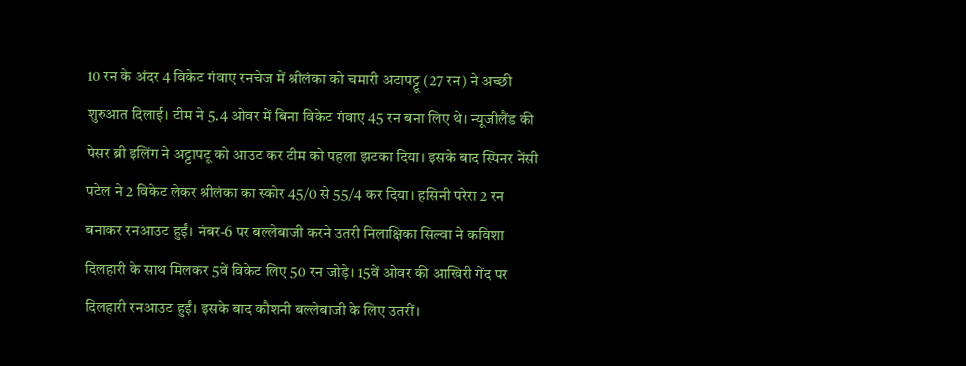10 रन के अंदर 4 विकेट गंवाए रनचेज में श्रीलंका को चमारी अटापट्टू (27 रन) ने अच्छी शुरुआत दिलाई। टीम ने 5.4 ओवर में बिना विकेट गंवाए 45 रन बना लिए थे। न्यूजीलैंड की पेसर ब्री इलिंग ने अट्टापटू को आउट कर टीम को पहला झटका दिया। इसके बाद स्पिनर नेंसी पटेल ने 2 विकेट लेकर श्रीलंका का स्कोर 45/0 से 55/4 कर दिया। हसिनी परेरा 2 रन बनाकर रनआउट हुईं। नंबर-6 पर बल्लेबाजी करने उतरी निलाक्षिका सिल्वा ने कविशा दिलहारी के साथ मिलकर 5वें विकेट लिए 50 रन जोड़े। 15वें ओवर की आखिरी गेंद पर दिलहारी रनआउट हुईं। इसके बाद कौशनी बल्लेबाजी के लिए उतरीं।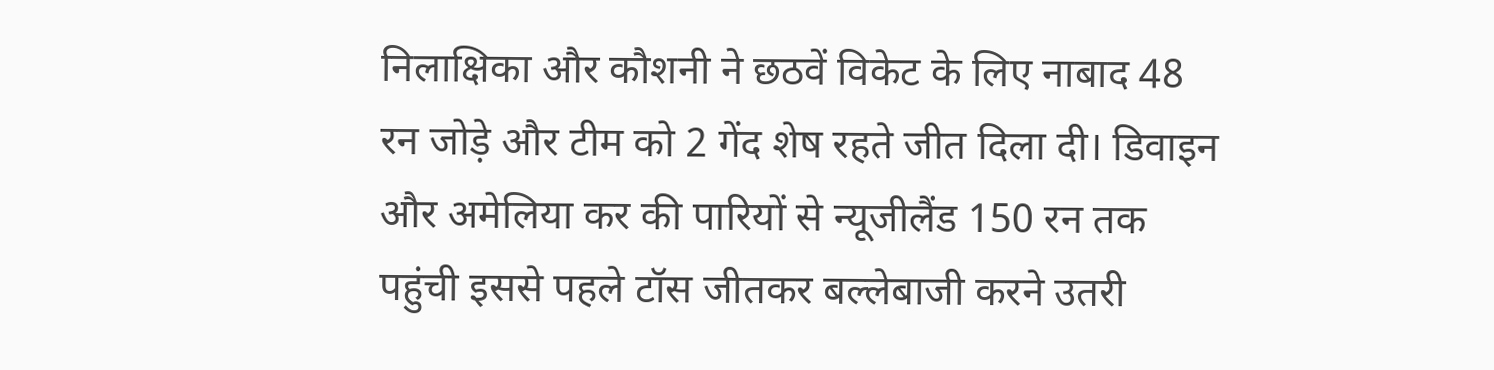निलाक्षिका और कौशनी ने छठवें विकेट के लिए नाबाद 48 रन जोड़े और टीम को 2 गेंद शेष रहते जीत दिला दी। डिवाइन और अमेलिया कर की पारियों से न्यूजीलैंड 150 रन तक पहुंची इससे पहले टॉस जीतकर बल्लेबाजी करने उतरी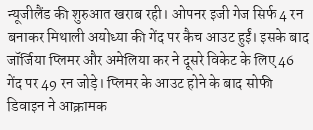न्यूजीलैंड की शुरुआत खराब रही। ओपनर इजी गेज सिर्फ 4 रन बनाकर मिथाली अयोध्या की गेंद पर कैच आउट हुईं। इसके बाद जॉर्जिया प्लिमर और अमेलिया कर ने दूसरे विकेट के लिए 46 गेंद पर 49 रन जोड़े। प्लिमर के आउट होने के बाद सोफी डिवाइन ने आक्रामक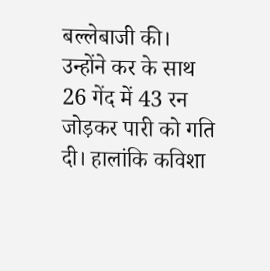बल्लेबाजी की। उन्होंने कर के साथ 26 गेंद में 43 रन जोड़कर पारी को गति दी। हालांकि कविशा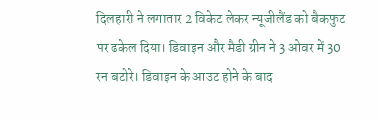दिलहारी ने लगातार 2 विकेट लेकर न्यूजीलैंड को बैकफुट पर ढकेल दिया। डिवाइन और मैडी ग्रीन ने 3 ओवर में 30 रन बटोरे। डिवाइन के आउट होने के बाद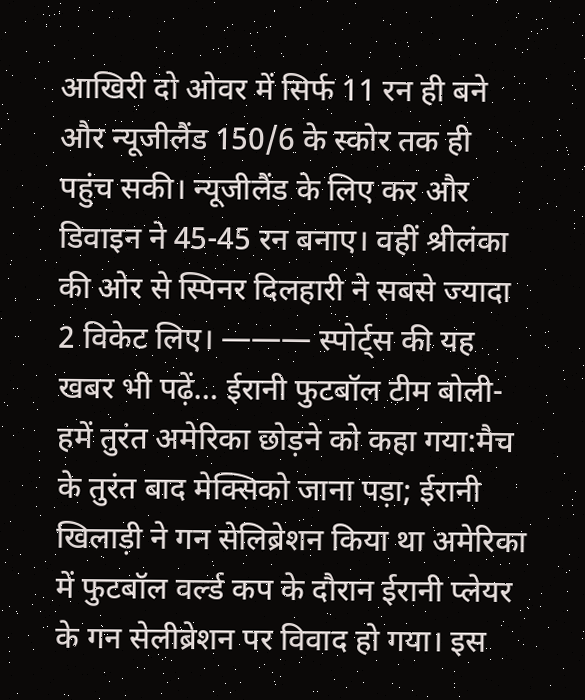आखिरी दो ओवर में सिर्फ 11 रन ही बने और न्यूजीलैंड 150/6 के स्कोर तक ही पहुंच सकी। न्यूजीलैंड के लिए कर और डिवाइन ने 45-45 रन बनाए। वहीं श्रीलंका की ओर से स्पिनर दिलहारी ने सबसे ज्यादा 2 विकेट लिए। ——— स्पोर्ट्स की यह खबर भी पढ़ें… ईरानी फुटबॉल टीम बोली-हमें तुरंत अमेरिका छोड़ने को कहा गया:मैच के तुरंत बाद मेक्सिको जाना पड़ा; ईरानी खिलाड़ी ने गन सेलिब्रेशन किया था अमेरिका में फुटबॉल वर्ल्ड कप के दौरान ईरानी प्लेयर के गन सेलीब्रेशन पर विवाद हो गया। इस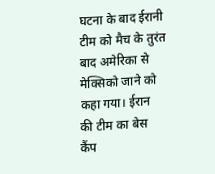घटना के बाद ईरानी टीम को मैच के तुरंत बाद अमेरिका से मेक्सिको जाने को कहा गया। ईरान की टीम का बेस कैंप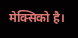मेक्सिको है।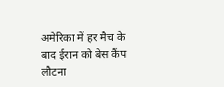अमेरिका में हर मैच के बाद ईरान को बेस कैंप लौटना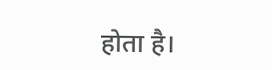होता है।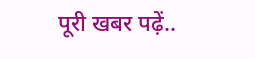पूरी खबर पढ़ें..